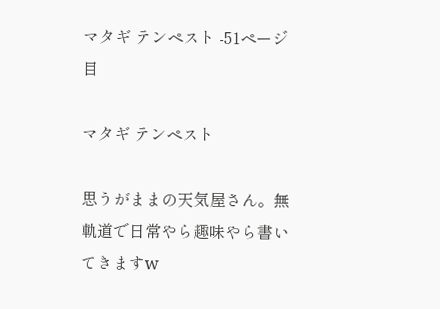マタギ テンペスト -51ページ目

マタギ テンペスト

思うがままの天気屋さん。無軌道で日常やら趣味やら書いてきますw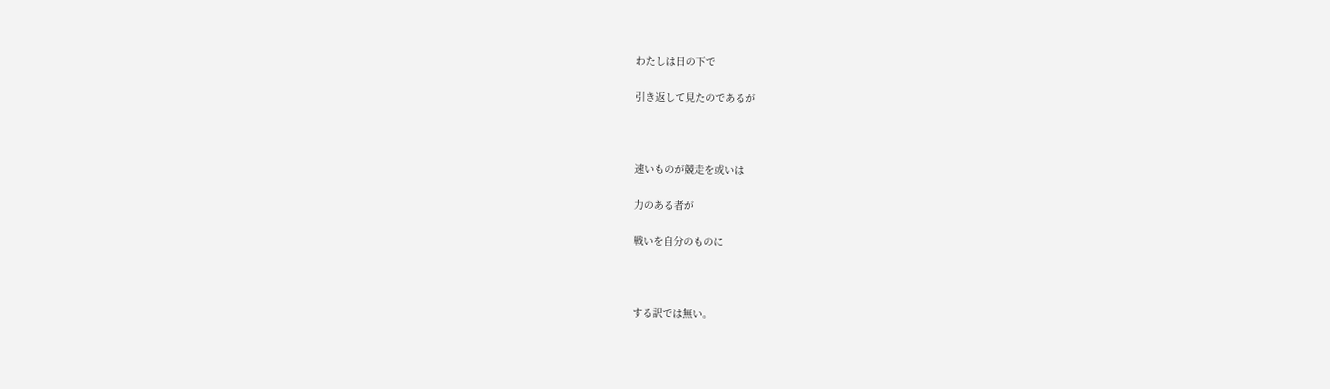わたしは日の下で

引き返して見たのであるが



速いものが競走を或いは

力のある者が

戦いを自分のものに



する訳では無い。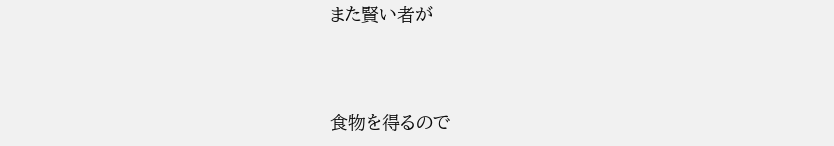また賢い者が



食物を得るので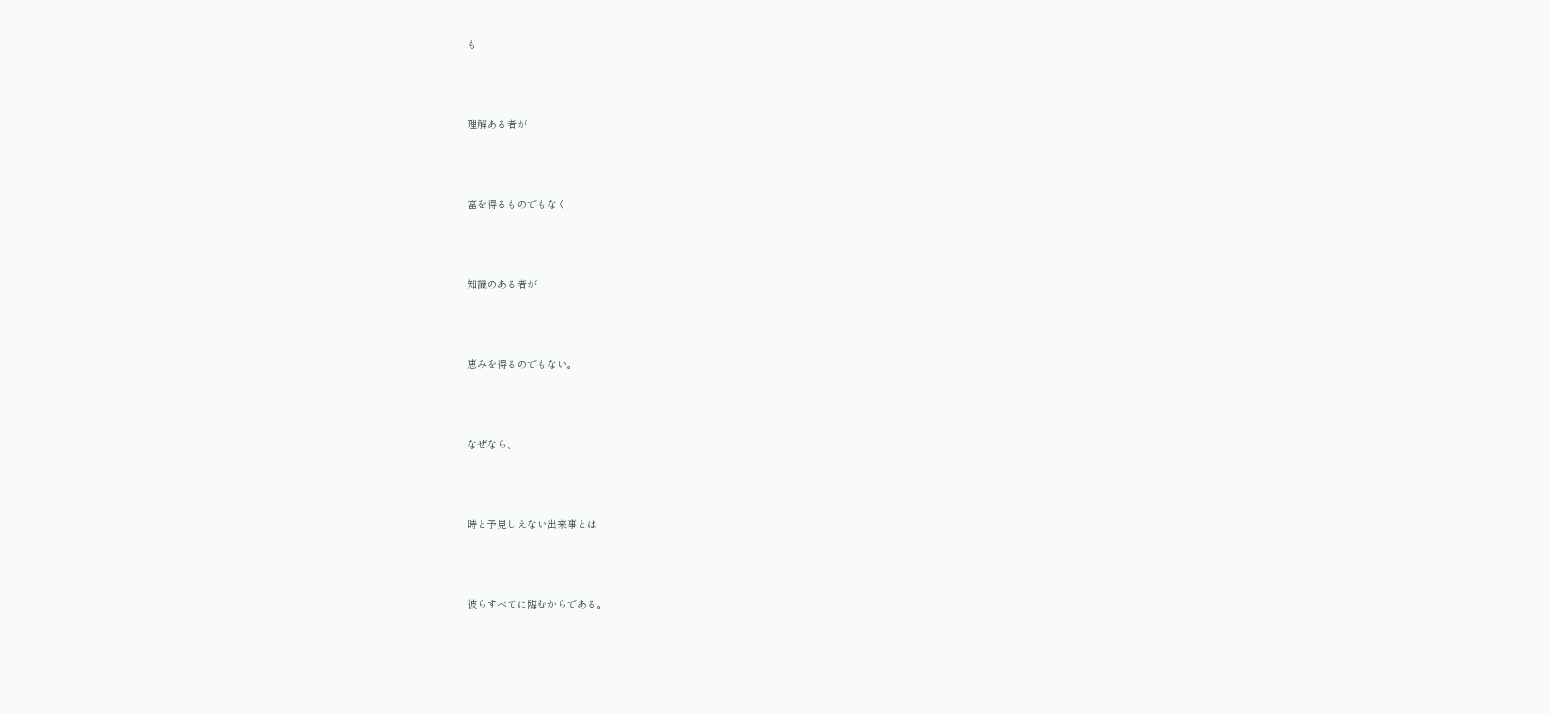も



理解ある者が



富を得るものでもなく



知識のある者が



恵みを得るのでもない。



なぜなら、



時と予見しえない出来事とは



彼らすべてに臨むからである。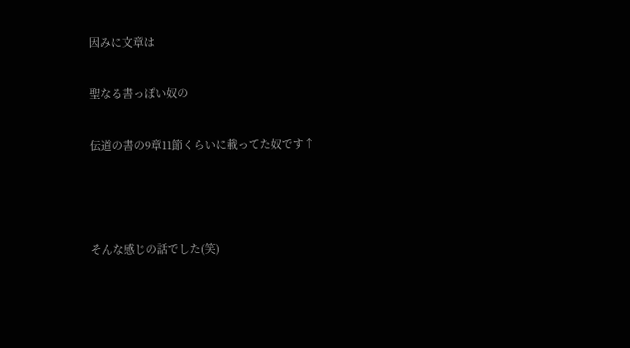因みに文章は

聖なる書っぽい奴の

伝道の書の9章11節くらいに載ってた奴です↑



そんな感じの話でした(笑)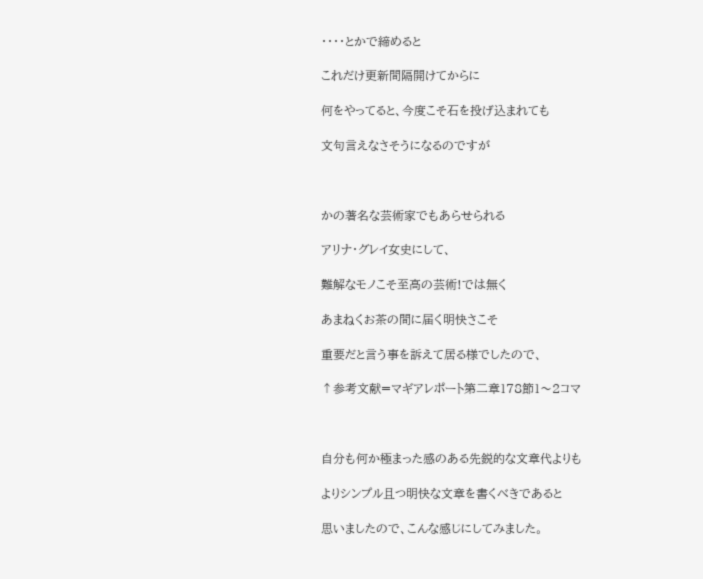・・・・とかで締めると

これだけ更新間隔開けてからに

何をやってると、今度こそ石を投げ込まれても

文句言えなさそうになるのですが



かの著名な芸術家でもあらせられる

アリナ・グレイ女史にして、

難解なモノこそ至高の芸術!では無く

あまねくお茶の間に届く明快さこそ

重要だと言う事を訴えて居る様でしたので、

↑参考文献=マギアレポート第二章178節1〜2コマ



自分も何か極まった感のある先鋭的な文章代よりも

よりシンプル且つ明快な文章を書くべきであると

思いましたので、こんな感じにしてみました。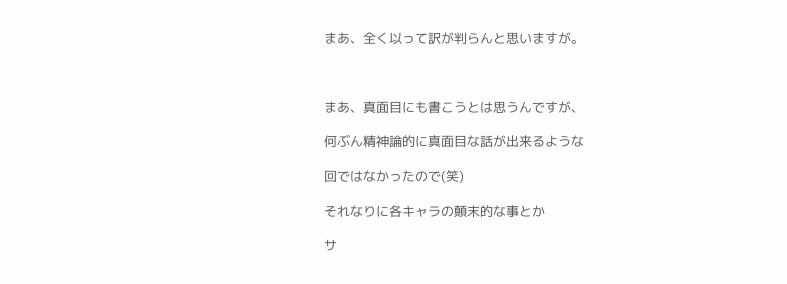まあ、全く以って訳が判らんと思いますが。



まあ、真面目にも書こうとは思うんですが、

何ぶん精神論的に真面目な話が出来るような

回ではなかったので(笑)

それなりに各キャラの顛末的な事とか

サ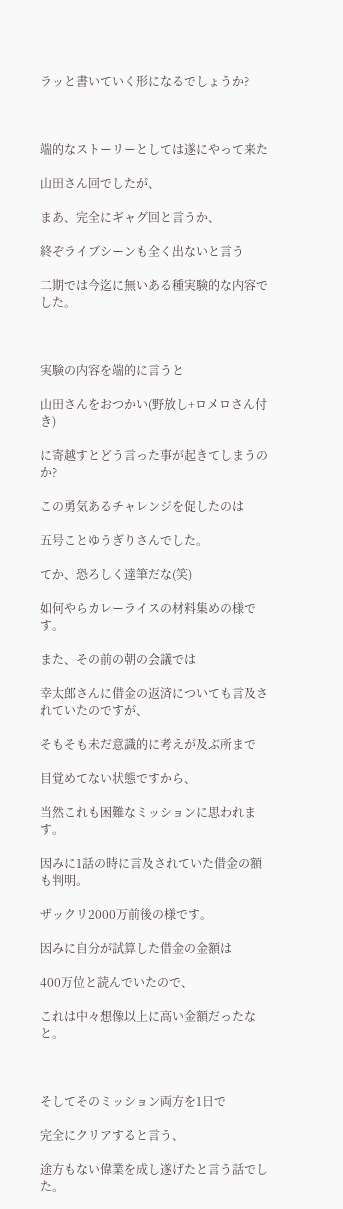ラッと書いていく形になるでしょうか?



端的なストーリーとしては遂にやって来た

山田さん回でしたが、

まあ、完全にギャグ回と言うか、

終ぞライブシーンも全く出ないと言う

二期では今迄に無いある種実験的な内容でした。



実験の内容を端的に言うと

山田さんをおつかい(野放し+ロメロさん付き)

に寄越すとどう言った事が起きてしまうのか?

この勇気あるチャレンジを促したのは

五号ことゆうぎりさんでした。

てか、恐ろしく達筆だな(笑)

如何やらカレーライスの材料集めの様です。

また、その前の朝の会議では

幸太郎さんに借金の返済についても言及されていたのですが、

そもそも未だ意識的に考えが及ぶ所まで

目覚めてない状態ですから、

当然これも困難なミッションに思われます。

因みに1話の時に言及されていた借金の額も判明。

ザックリ2000万前後の様です。

因みに自分が試算した借金の金額は

400万位と読んでいたので、

これは中々想像以上に高い金額だったなと。



そしてそのミッション両方を1日で

完全にクリアすると言う、

途方もない偉業を成し遂げたと言う話でした。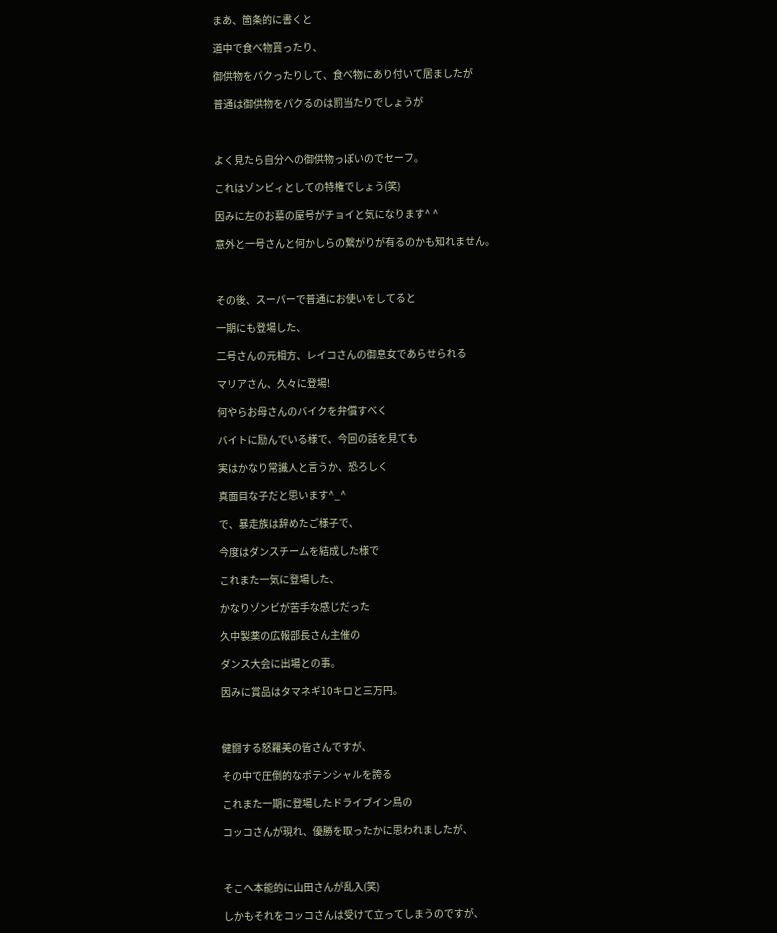まあ、箇条的に書くと

道中で食べ物貰ったり、

御供物をパクったりして、食べ物にあり付いて居ましたが

普通は御供物をパクるのは罰当たりでしょうが



よく見たら自分への御供物っぽいのでセーフ。

これはゾンビィとしての特権でしょう(笑)

因みに左のお墓の屋号がチョイと気になります^ ^

意外と一号さんと何かしらの繋がりが有るのかも知れません。



その後、スーパーで普通にお使いをしてると

一期にも登場した、

二号さんの元相方、レイコさんの御息女であらせられる

マリアさん、久々に登場!

何やらお母さんのバイクを弁償すべく

バイトに励んでいる様で、今回の話を見ても

実はかなり常識人と言うか、恐ろしく

真面目な子だと思います^_^

で、暴走族は辞めたご様子で、

今度はダンスチームを結成した様で

これまた一気に登場した、

かなりゾンビが苦手な感じだった

久中製薬の広報部長さん主催の

ダンス大会に出場との事。

因みに賞品はタマネギ10キロと三万円。



健闘する怒羅美の皆さんですが、

その中で圧倒的なポテンシャルを誇る

これまた一期に登場したドライブイン鳥の

コッコさんが現れ、優勝を取ったかに思われましたが、



そこへ本能的に山田さんが乱入(笑)

しかもそれをコッコさんは受けて立ってしまうのですが、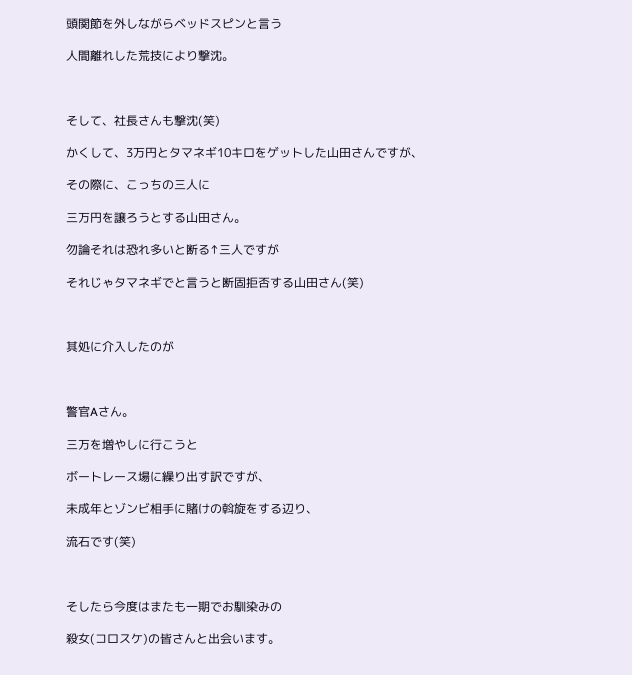頭関節を外しながらベッドスピンと言う

人間離れした荒技により撃沈。



そして、社長さんも撃沈(笑)

かくして、3万円とタマネギ10キロをゲットした山田さんですが、

その際に、こっちの三人に

三万円を譲ろうとする山田さん。

勿論それは恐れ多いと断る↑三人ですが

それじゃタマネギでと言うと断固拒否する山田さん(笑)



其処に介入したのが



警官Aさん。

三万を増やしに行こうと

ボートレース場に繰り出す訳ですが、

未成年とゾンビ相手に賭けの斡旋をする辺り、

流石です(笑)



そしたら今度はまたも一期でお馴染みの

殺女(コロスケ)の皆さんと出会います。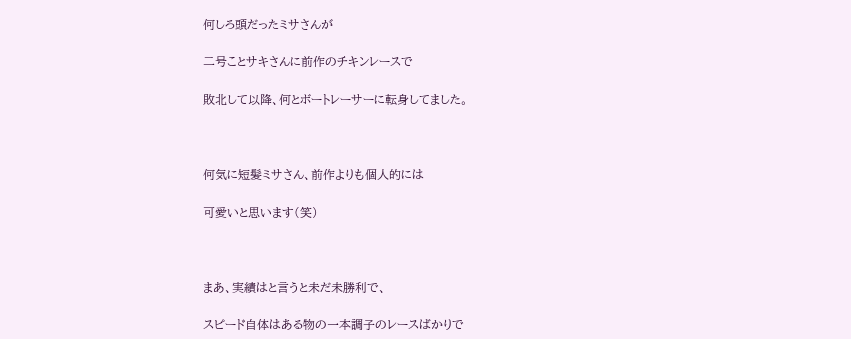何しろ頭だったミサさんが

二号ことサキさんに前作のチキンレースで

敗北して以降、何とボートレーサーに転身してました。



何気に短髪ミサさん、前作よりも個人的には

可愛いと思います(笑)



まあ、実績はと言うと未だ未勝利で、

スピード自体はある物の一本調子のレースばかりで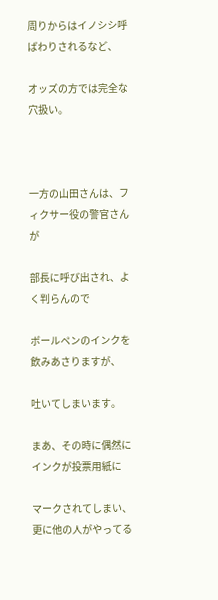周りからはイノシシ呼ばわりされるなど、

オッズの方では完全な穴扱い。



一方の山田さんは、フィクサー役の警官さんが

部長に呼び出され、よく判らんので

ボールペンのインクを飲みあさりますが、

吐いてしまいます。

まあ、その時に偶然にインクが投票用紙に

マークされてしまい、更に他の人がやってる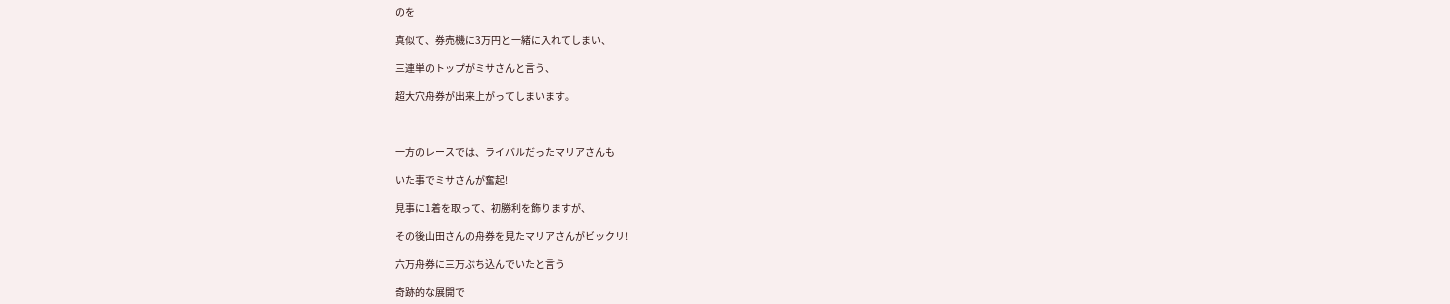のを

真似て、券売機に3万円と一緒に入れてしまい、

三連単のトップがミサさんと言う、

超大穴舟券が出来上がってしまいます。



一方のレースでは、ライバルだったマリアさんも

いた事でミサさんが奮起!

見事に1着を取って、初勝利を飾りますが、

その後山田さんの舟券を見たマリアさんがビックリ!

六万舟券に三万ぶち込んでいたと言う

奇跡的な展開で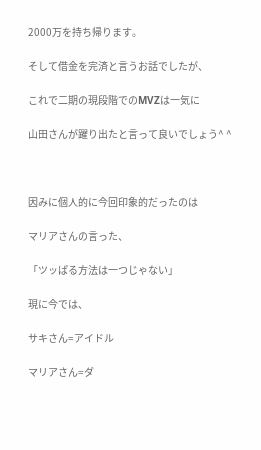2000万を持ち帰ります。

そして借金を完済と言うお話でしたが、

これで二期の現段階でのMVZは一気に

山田さんが躍り出たと言って良いでしょう^ ^



因みに個人的に今回印象的だったのは

マリアさんの言った、

「ツッぱる方法は一つじゃない」

現に今では、

サキさん=アイドル

マリアさん=ダ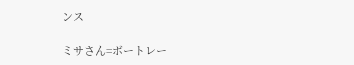ンス

ミサさん=ボートレー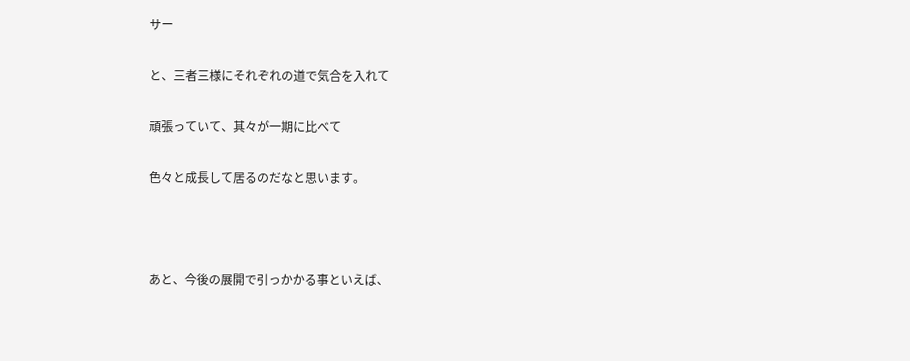サー

と、三者三様にそれぞれの道で気合を入れて

頑張っていて、其々が一期に比べて

色々と成長して居るのだなと思います。



あと、今後の展開で引っかかる事といえば、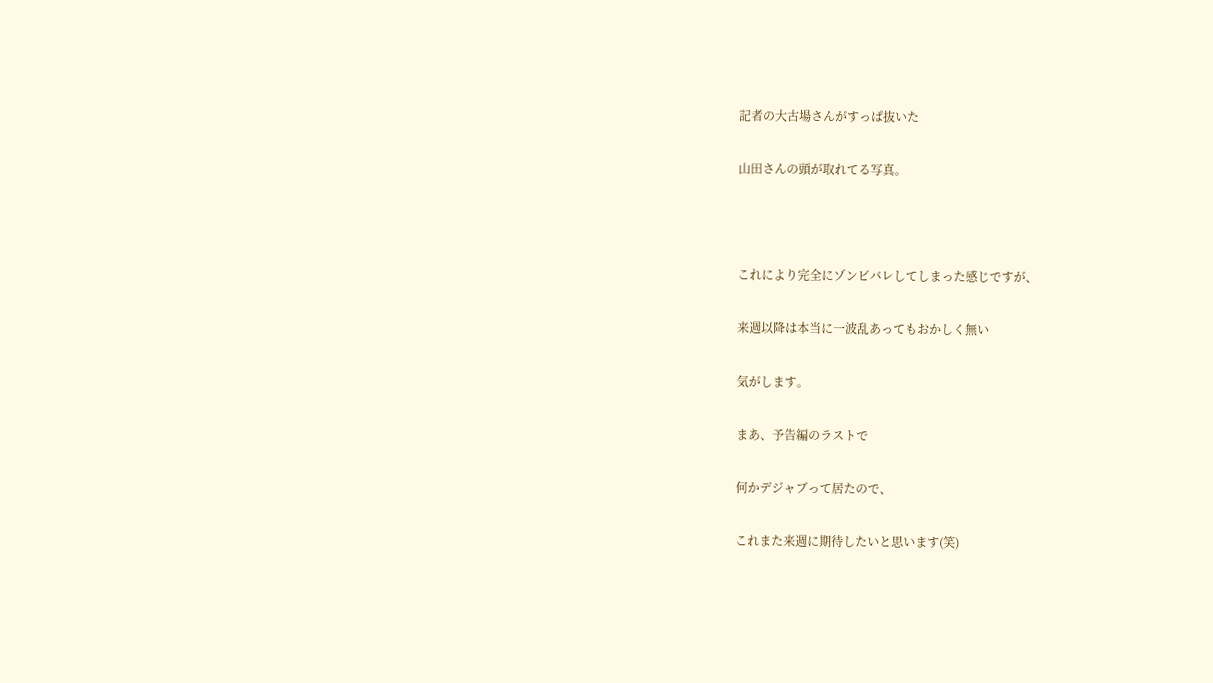記者の大古場さんがすっぱ抜いた

山田さんの頭が取れてる写真。



これにより完全にゾンビバレしてしまった感じですが、

来週以降は本当に一波乱あってもおかしく無い

気がします。

まあ、予告編のラストで

何かデジャブって居たので、

これまた来週に期待したいと思います(笑)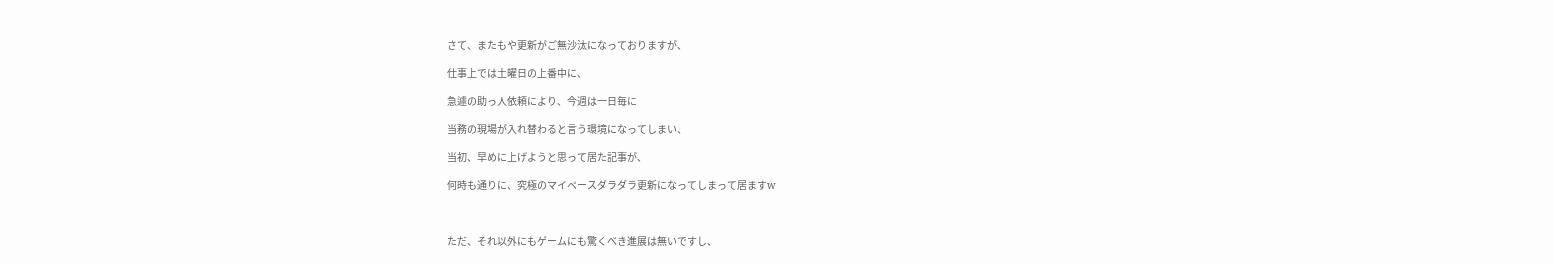さて、またもや更新がご無沙汰になっておりますが、

仕事上では土曜日の上番中に、

急遽の助っ人依頼により、今週は一日毎に

当務の現場が入れ替わると言う環境になってしまい、

当初、早めに上げようと思って居た記事が、

何時も通りに、究極のマイペースダラダラ更新になってしまって居ますw



ただ、それ以外にもゲームにも驚くべき進展は無いですし、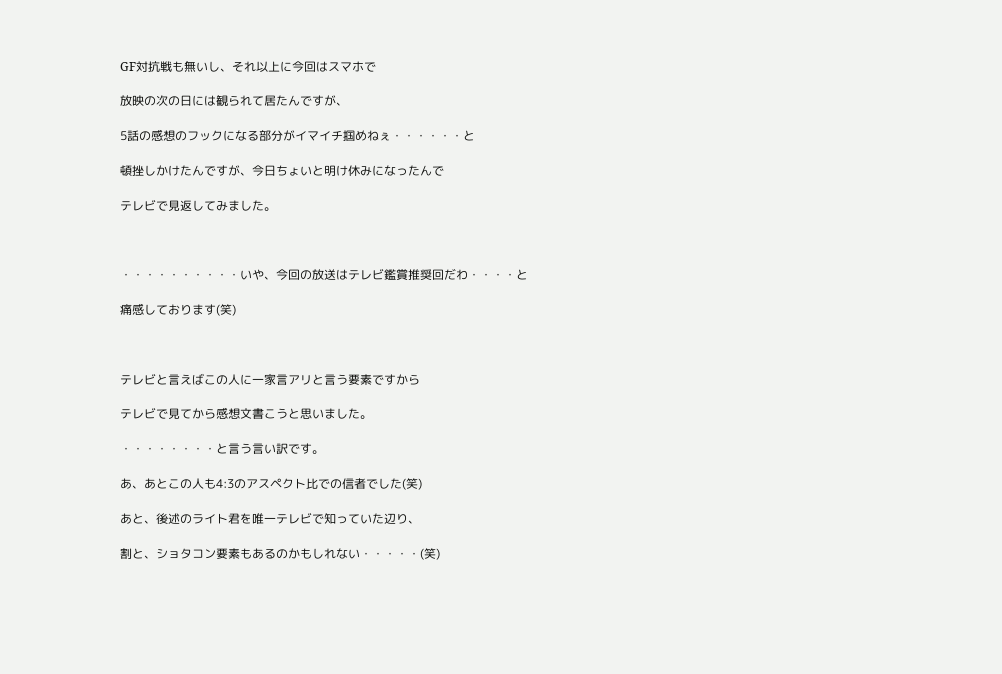GF対抗戦も無いし、それ以上に今回はスマホで

放映の次の日には観られて居たんですが、

5話の感想のフックになる部分がイマイチ掴めねぇ・・・・・・と

頓挫しかけたんですが、今日ちょいと明け休みになったんで

テレビで見返してみました。



・・・・・・・・・・いや、今回の放送はテレビ鑑賞推奨回だわ・・・・と

痛感しております(笑)



テレビと言えばこの人に一家言アリと言う要素ですから

テレビで見てから感想文書こうと思いました。

・・・・・・・・と言う言い訳です。

あ、あとこの人も4:3のアスペクト比での信者でした(笑)

あと、後述のライト君を唯一テレビで知っていた辺り、

割と、ショタコン要素もあるのかもしれない・・・・・(笑)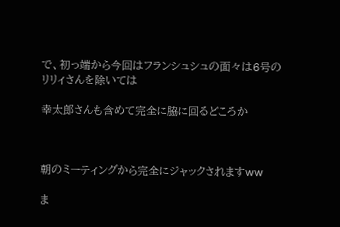で、初っ端から今回はフランシュシュの面々は6号のリリィさんを除いては

幸太郎さんも含めて完全に脇に回るどころか



朝のミーティングから完全にジャックされますww

ま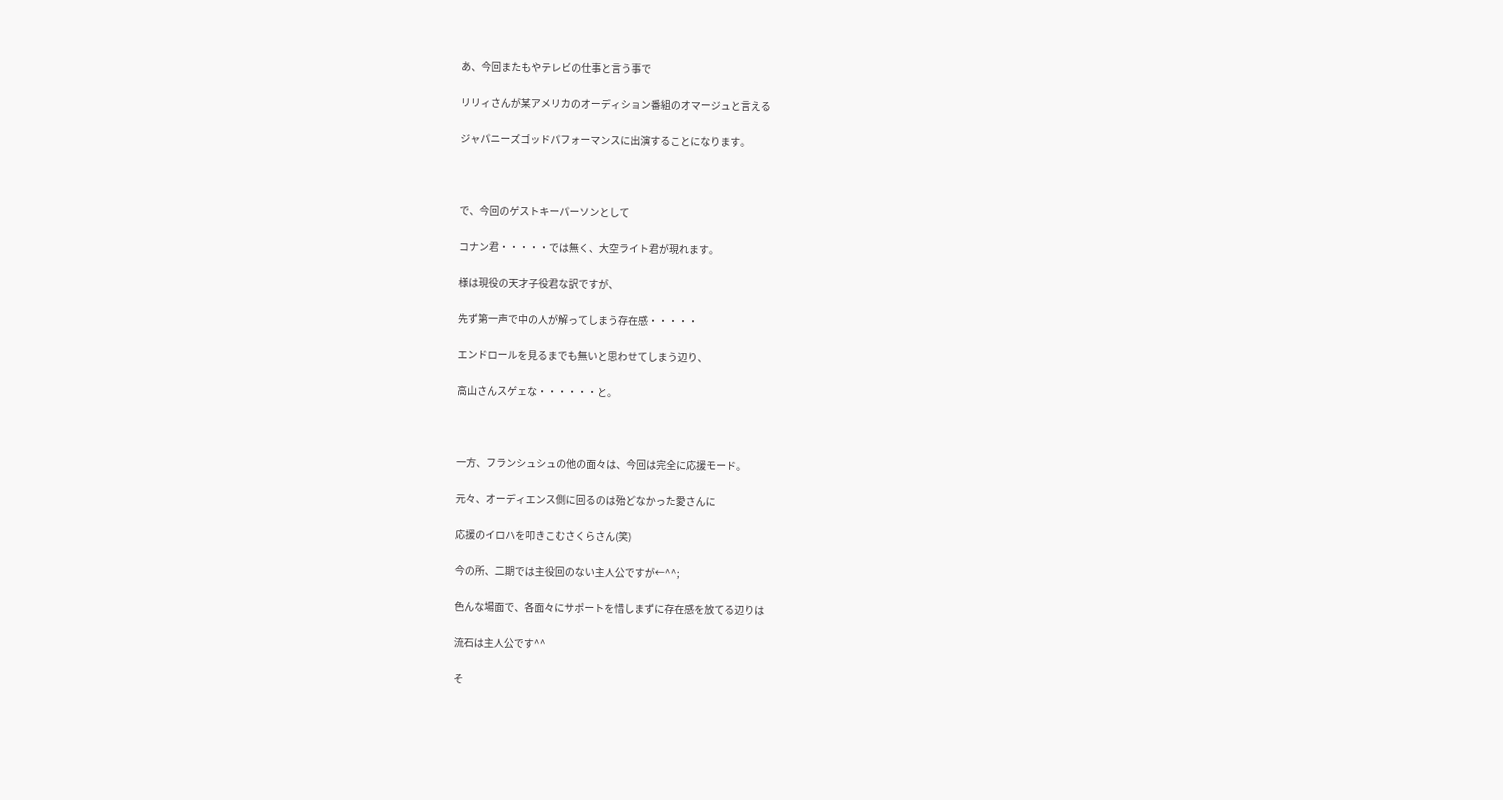あ、今回またもやテレビの仕事と言う事で

リリィさんが某アメリカのオーディション番組のオマージュと言える

ジャパニーズゴッドパフォーマンスに出演することになります。



で、今回のゲストキーパーソンとして

コナン君・・・・・では無く、大空ライト君が現れます。

様は現役の天才子役君な訳ですが、

先ず第一声で中の人が解ってしまう存在感・・・・・

エンドロールを見るまでも無いと思わせてしまう辺り、

高山さんスゲェな・・・・・・と。



一方、フランシュシュの他の面々は、今回は完全に応援モード。

元々、オーディエンス側に回るのは殆どなかった愛さんに

応援のイロハを叩きこむさくらさん(笑)

今の所、二期では主役回のない主人公ですが←^^;

色んな場面で、各面々にサポートを惜しまずに存在感を放てる辺りは

流石は主人公です^^

そ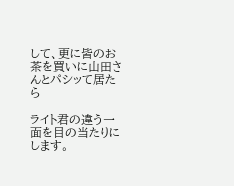して、更に皆のお茶を買いに山田さんとパシッて居たら

ライト君の違う一面を目の当たりにします。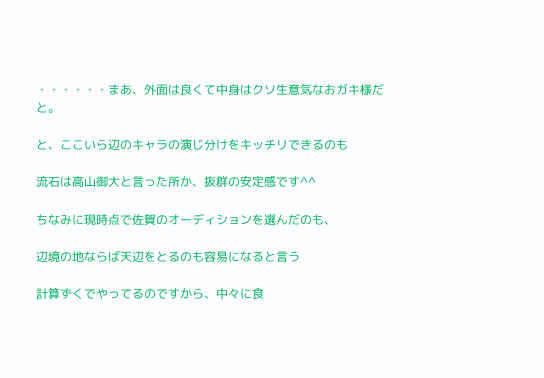・・・・・・まあ、外面は良くて中身はクソ生意気なおガキ様だと。

と、ここいら辺のキャラの演じ分けをキッチリできるのも

流石は高山御大と言った所か、抜群の安定感です^^

ちなみに現時点で佐賀のオーディションを選んだのも、

辺境の地ならば天辺をとるのも容易になると言う

計算ずくでやってるのですから、中々に食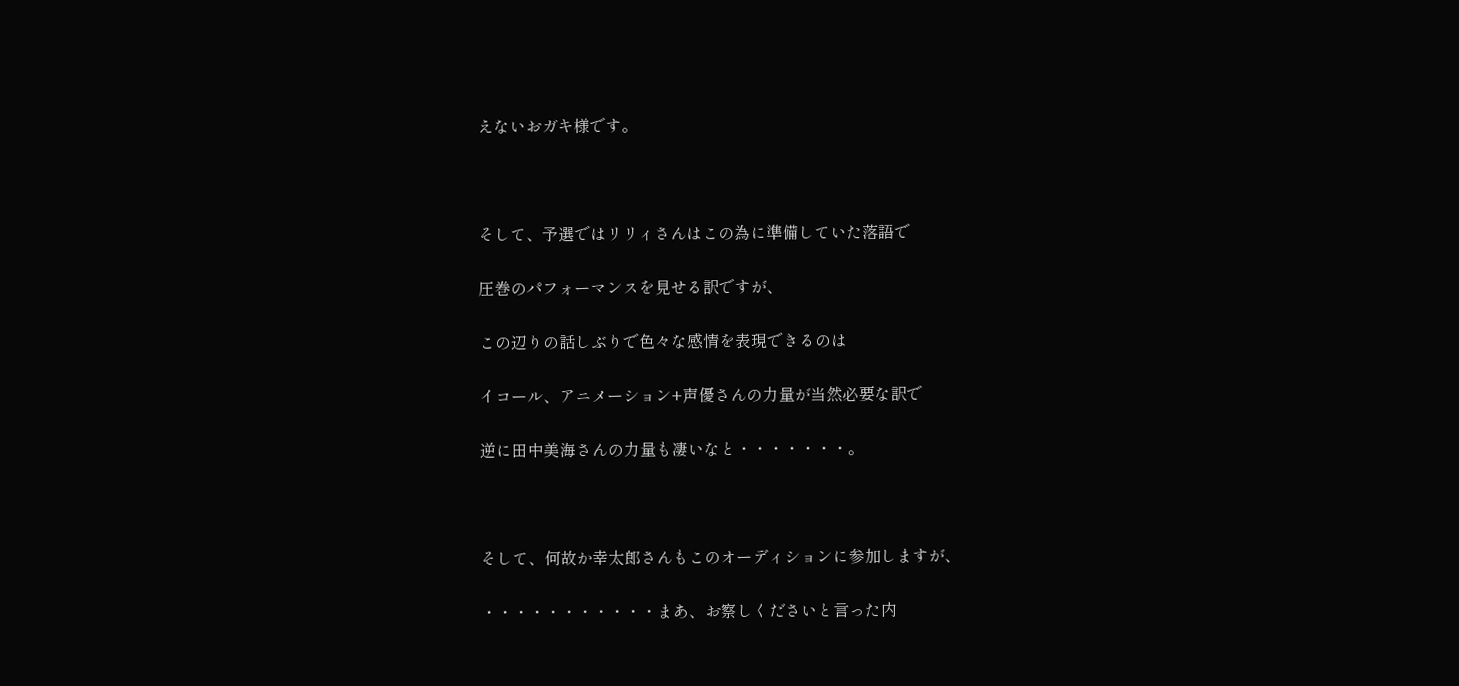えないおガキ様です。



そして、予選ではリリィさんはこの為に準備していた落語で

圧巻のパフォーマンスを見せる訳ですが、

この辺りの話しぶりで色々な感情を表現できるのは

イコール、アニメーション+声優さんの力量が当然必要な訳で

逆に田中美海さんの力量も凄いなと・・・・・・・。



そして、何故か幸太郎さんもこのオーディションに参加しますが、

・・・・・・・・・・・まあ、お察しくださいと言った内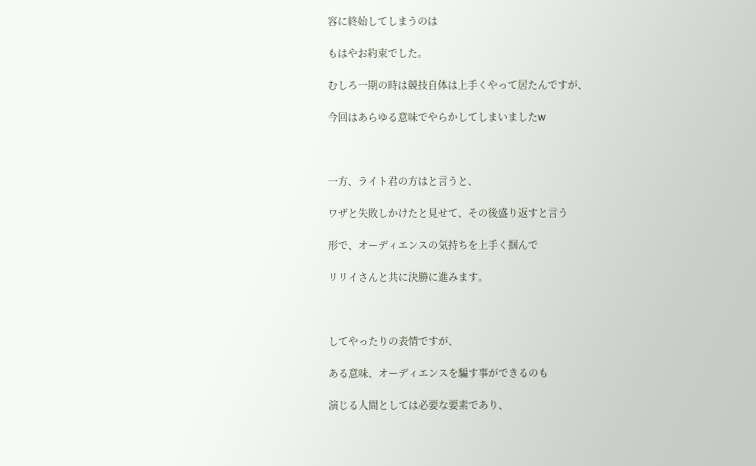容に終始してしまうのは

もはやお約束でした。

むしろ一期の時は競技自体は上手くやって居たんですが、

今回はあらゆる意味でやらかしてしまいましたw



一方、ライト君の方はと言うと、

ワザと失敗しかけたと見せて、その後盛り返すと言う

形で、オーディエンスの気持ちを上手く掴んで

リリイさんと共に決勝に進みます。



してやったりの表情ですが、

ある意味、オーディエンスを騙す事ができるのも

演じる人間としては必要な要素であり、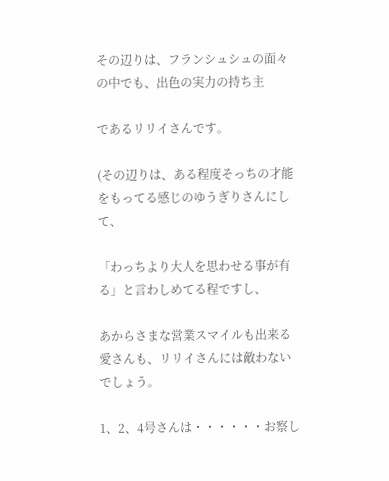その辺りは、フランシュシュの面々の中でも、出色の実力の持ち主

であるリリイさんです。

(その辺りは、ある程度そっちの才能をもってる感じのゆうぎりさんにして、

「わっちより大人を思わせる事が有る」と言わしめてる程ですし、

あからさまな営業スマイルも出来る愛さんも、リリイさんには敵わないでしょう。

1、2、4号さんは・・・・・・お察し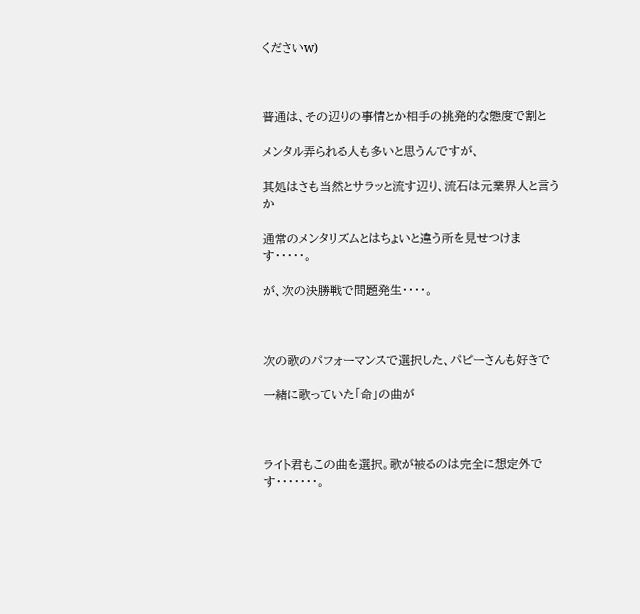くださいw)



普通は、その辺りの事情とか相手の挑発的な態度で割と

メンタル弄られる人も多いと思うんですが、

其処はさも当然とサラッと流す辺り、流石は元業界人と言うか

通常のメンタリズムとはちょいと違う所を見せつけます・・・・・。

が、次の決勝戦で問題発生・・・・。



次の歌のパフォーマンスで選択した、パピーさんも好きで

一緒に歌っていた「命」の曲が



ライト君もこの曲を選択。歌が被るのは完全に想定外です・・・・・・・。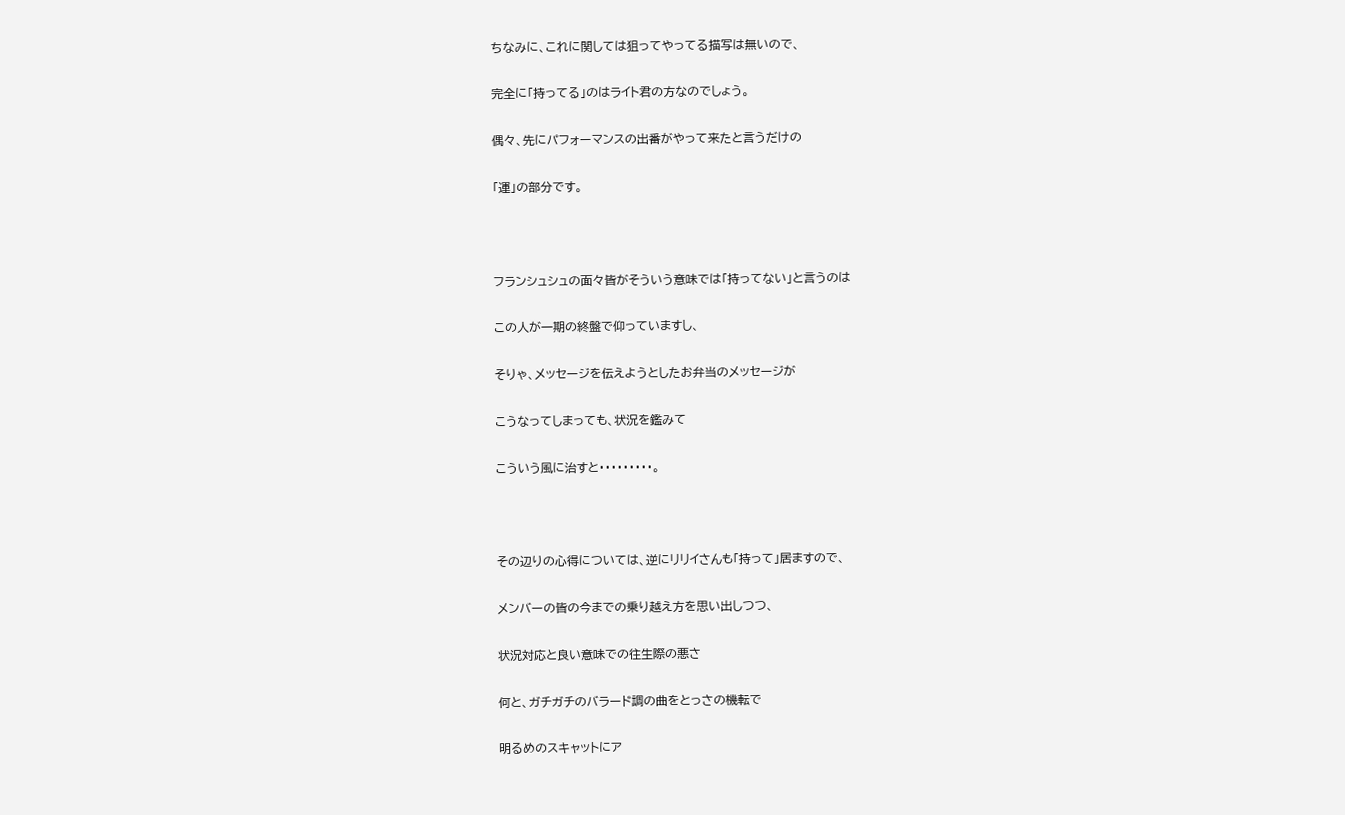ちなみに、これに関しては狙ってやってる描写は無いので、

完全に「持ってる」のはライト君の方なのでしょう。

偶々、先にパフォーマンスの出番がやって来たと言うだけの

「運」の部分です。



フランシュシュの面々皆がそういう意味では「持ってない」と言うのは

この人が一期の終盤で仰っていますし、

そりゃ、メッセージを伝えようとしたお弁当のメッセージが

こうなってしまっても、状況を鑑みて

こういう風に治すと・・・・・・・・・。



その辺りの心得については、逆にリリイさんも「持って」居ますので、

メンバーの皆の今までの乗り越え方を思い出しつつ、

状況対応と良い意味での往生際の悪さ

何と、ガチガチのバラード調の曲をとっさの機転で

明るめのスキャットにア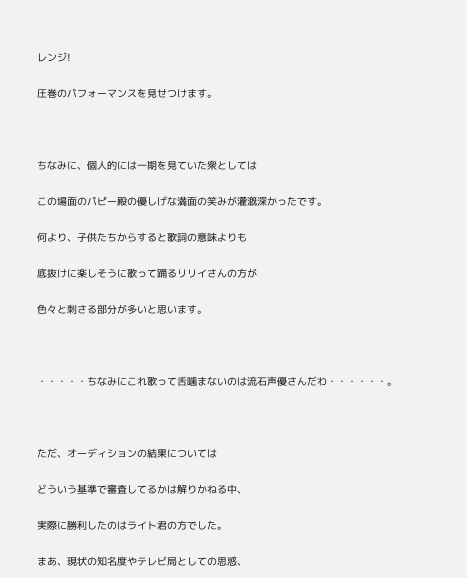レンジ!

圧巻のパフォーマンスを見せつけます。



ちなみに、個人的には一期を見ていた衆としては

この場面のパピー殿の優しげな満面の笑みが灌漑深かったです。

何より、子供たちからすると歌詞の意味よりも

底抜けに楽しそうに歌って踊るリリイさんの方が

色々と刺さる部分が多いと思います。



・・・・・ちなみにこれ歌って舌噛まないのは流石声優さんだわ・・・・・・。



ただ、オーディションの結果については

どういう基準で審査してるかは解りかねる中、

実際に勝利したのはライト君の方でした。

まあ、現状の知名度やテレビ局としての思惑、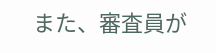また、審査員が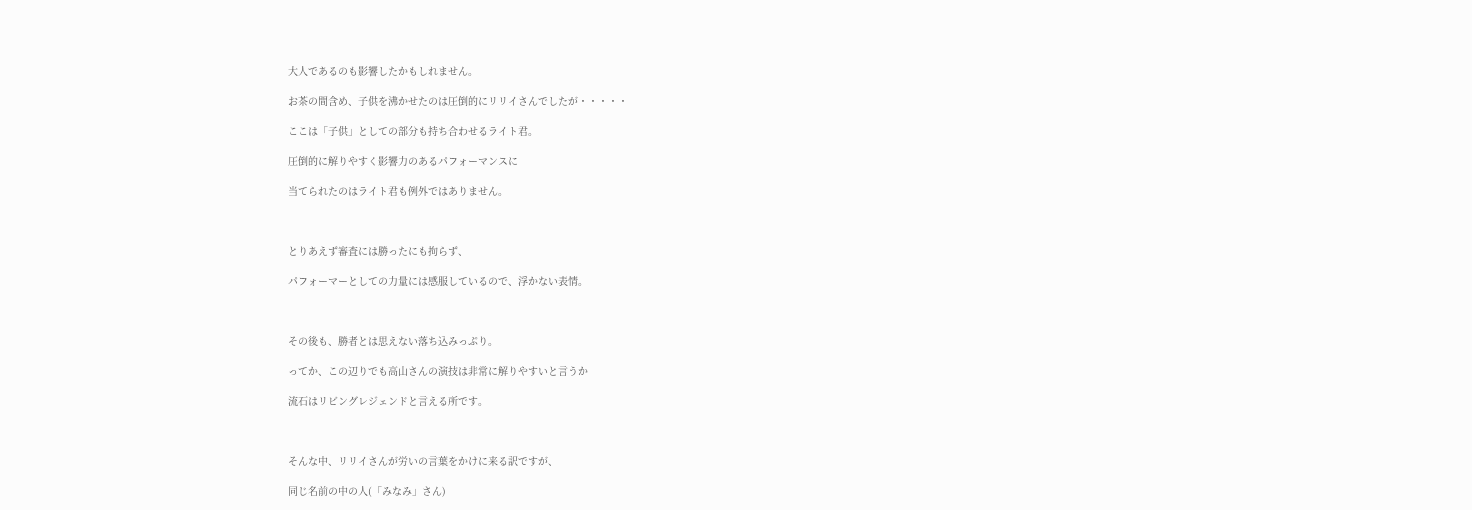大人であるのも影響したかもしれません。

お茶の間含め、子供を沸かせたのは圧倒的にリリイさんでしたが・・・・・

ここは「子供」としての部分も持ち合わせるライト君。

圧倒的に解りやすく影響力のあるパフォーマンスに

当てられたのはライト君も例外ではありません。



とりあえず審査には勝ったにも拘らず、

パフォーマーとしての力量には感服しているので、浮かない表情。



その後も、勝者とは思えない落ち込みっぷり。

ってか、この辺りでも高山さんの演技は非常に解りやすいと言うか

流石はリビングレジェンドと言える所です。



そんな中、リリイさんが労いの言葉をかけに来る訳ですが、

同じ名前の中の人(「みなみ」さん)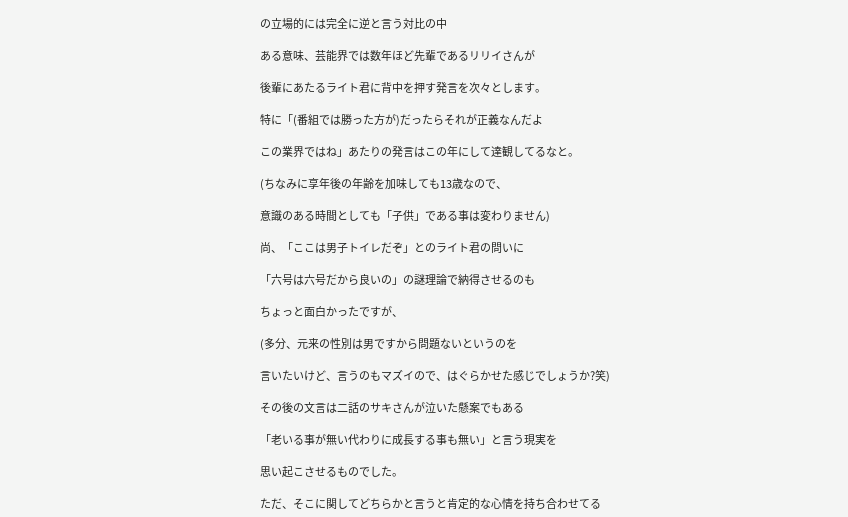の立場的には完全に逆と言う対比の中

ある意味、芸能界では数年ほど先輩であるリリイさんが

後輩にあたるライト君に背中を押す発言を次々とします。

特に「(番組では勝った方が)だったらそれが正義なんだよ

この業界ではね」あたりの発言はこの年にして達観してるなと。

(ちなみに享年後の年齢を加味しても13歳なので、

意識のある時間としても「子供」である事は変わりません)

尚、「ここは男子トイレだぞ」とのライト君の問いに

「六号は六号だから良いの」の謎理論で納得させるのも

ちょっと面白かったですが、

(多分、元来の性別は男ですから問題ないというのを

言いたいけど、言うのもマズイので、はぐらかせた感じでしょうか?笑)

その後の文言は二話のサキさんが泣いた懸案でもある

「老いる事が無い代わりに成長する事も無い」と言う現実を

思い起こさせるものでした。

ただ、そこに関してどちらかと言うと肯定的な心情を持ち合わせてる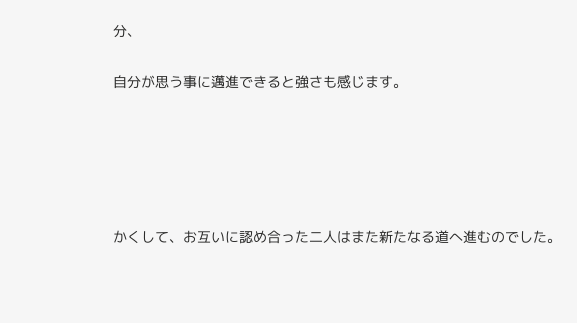分、

自分が思う事に邁進できると強さも感じます。





かくして、お互いに認め合った二人はまた新たなる道へ進むのでした。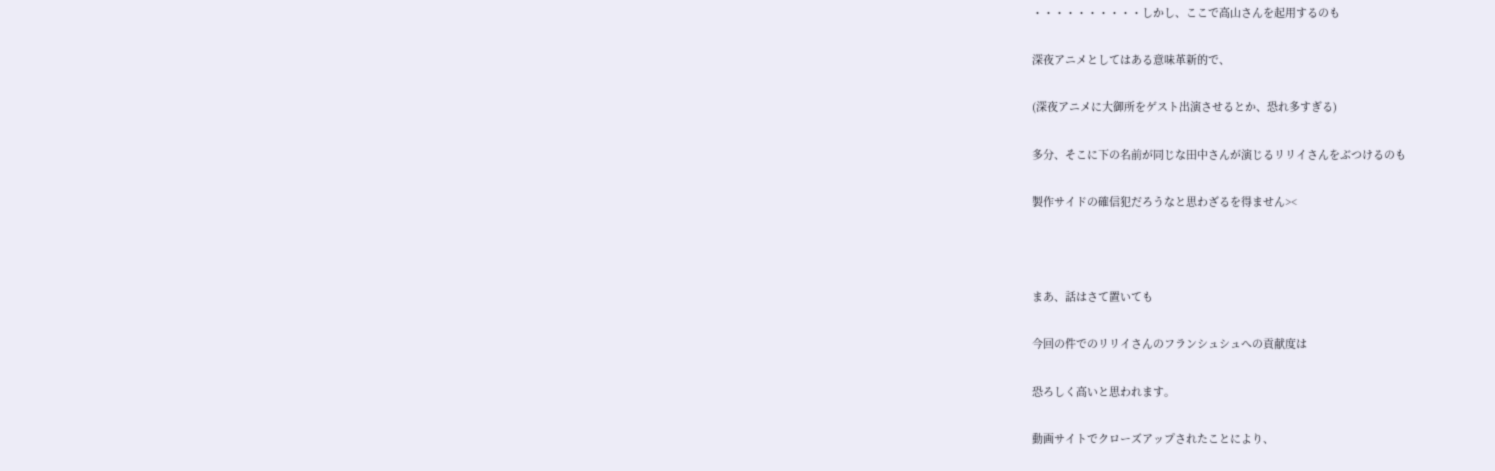・・・・・・・・・・しかし、ここで高山さんを起用するのも

深夜アニメとしてはある意味革新的で、

(深夜アニメに大御所をゲスト出演させるとか、恐れ多すぎる)

多分、そこに下の名前が同じな田中さんが演じるリリイさんをぶつけるのも

製作サイドの確信犯だろうなと思わざるを得ません><



まあ、話はさて置いても

今回の件でのリリイさんのフランシュシュへの貢献度は

恐ろしく高いと思われます。

動画サイトでクローズアップされたことにより、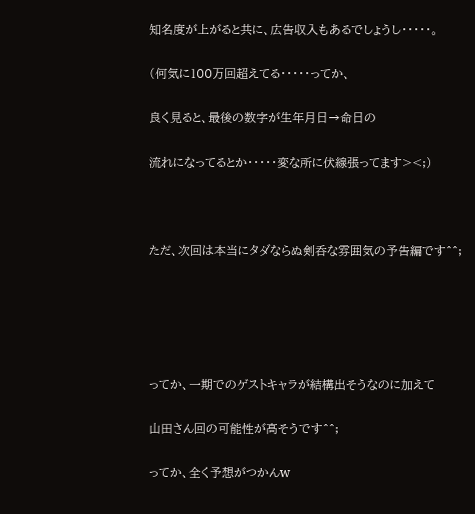知名度が上がると共に、広告収入もあるでしょうし・・・・・。

(何気に100万回超えてる・・・・・ってか、

良く見ると、最後の数字が生年月日→命日の

流れになってるとか・・・・・変な所に伏線張ってます><;)



ただ、次回は本当にタダならぬ剣呑な雰囲気の予告編です^^;





ってか、一期でのゲストキャラが結構出そうなのに加えて

山田さん回の可能性が高そうです^^;

ってか、全く予想がつかんw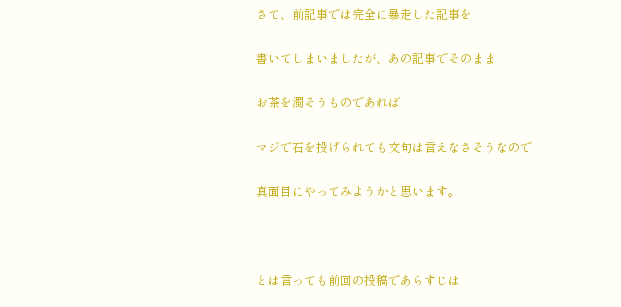さて、前記事では完全に暴走した記事を

書いてしまいましたが、あの記事でそのまま

お茶を濁そうものであれば

マジで石を投げられても文句は言えなさそうなので

真面目にやってみようかと思います。



とは言っても前回の投稿であらすじは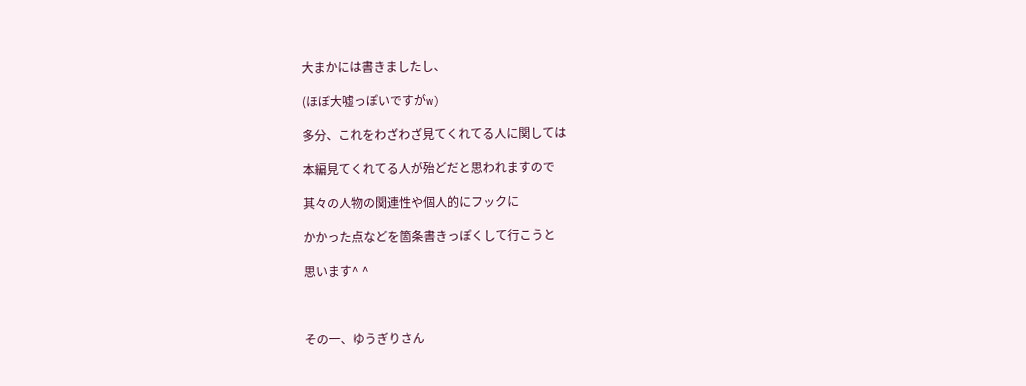大まかには書きましたし、

(ほぼ大嘘っぽいですがw)

多分、これをわざわざ見てくれてる人に関しては

本編見てくれてる人が殆どだと思われますので

其々の人物の関連性や個人的にフックに

かかった点などを箇条書きっぽくして行こうと

思います^ ^



その一、ゆうぎりさん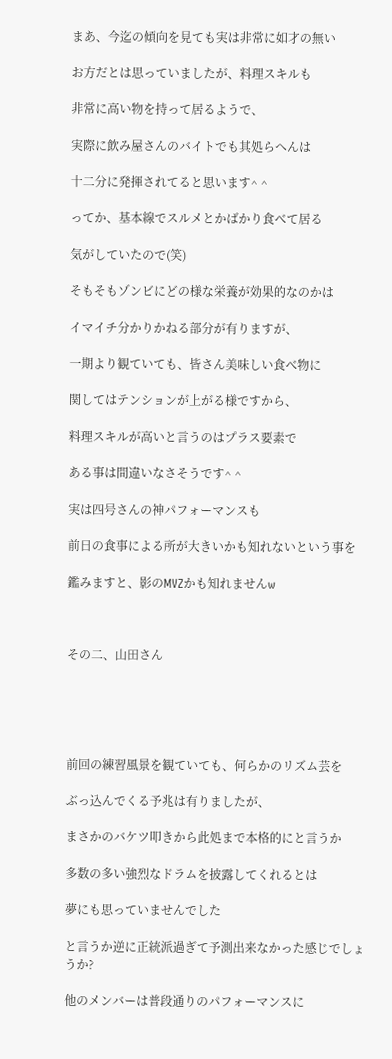まあ、今迄の傾向を見ても実は非常に如才の無い

お方だとは思っていましたが、料理スキルも

非常に高い物を持って居るようで、

実際に飲み屋さんのバイトでも其処らへんは

十二分に発揮されてると思います^ ^

ってか、基本線でスルメとかばかり食べて居る

気がしていたので(笑)

そもそもゾンビにどの様な栄養が効果的なのかは

イマイチ分かりかねる部分が有りますが、

一期より観ていても、皆さん美味しい食べ物に

関してはテンションが上がる様ですから、

料理スキルが高いと言うのはプラス要素で

ある事は間違いなさそうです^ ^

実は四号さんの神パフォーマンスも

前日の食事による所が大きいかも知れないという事を

鑑みますと、影のMVZかも知れませんw



その二、山田さん





前回の練習風景を観ていても、何らかのリズム芸を

ぶっ込んでくる予兆は有りましたが、

まさかのバケツ叩きから此処まで本格的にと言うか

多数の多い強烈なドラムを披露してくれるとは

夢にも思っていませんでした

と言うか逆に正統派過ぎて予測出来なかった感じでしょうか?

他のメンバーは普段通りのパフォーマンスに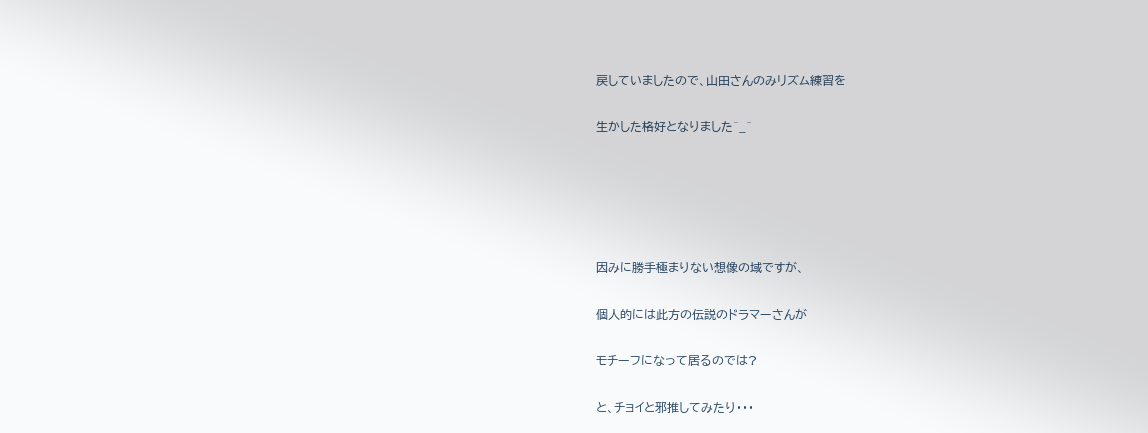戻していましたので、山田さんのみリズム練習を

生かした格好となりました^_^





因みに勝手極まりない想像の域ですが、

個人的には此方の伝説のドラマーさんが

モチーフになって居るのでは?

と、チョイと邪推してみたり・・・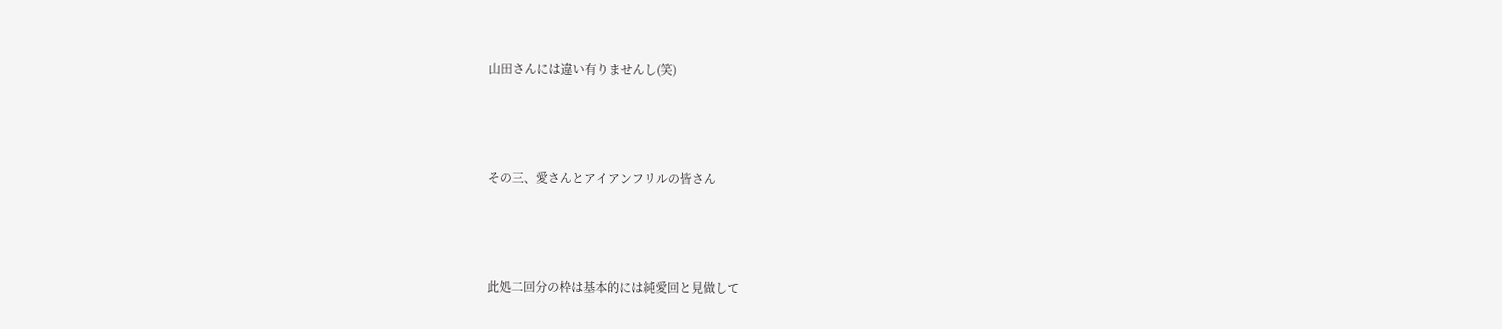山田さんには違い有りませんし(笑)





その三、愛さんとアイアンフリルの皆さん





此処二回分の枠は基本的には純愛回と見做して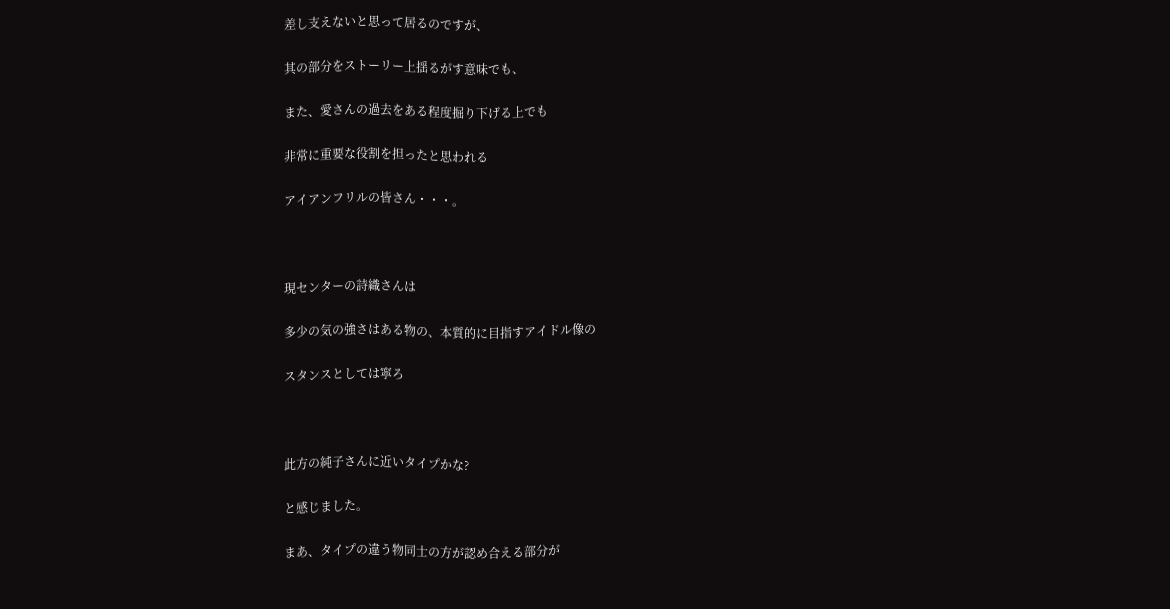差し支えないと思って居るのですが、

其の部分をストーリー上揺るがす意味でも、

また、愛さんの過去をある程度掘り下げる上でも

非常に重要な役割を担ったと思われる

アイアンフリルの皆さん・・・。



現センターの詩織さんは

多少の気の強さはある物の、本質的に目指すアイドル像の

スタンスとしては寧ろ



此方の純子さんに近いタイプかな?

と感じました。

まあ、タイプの違う物同士の方が認め合える部分が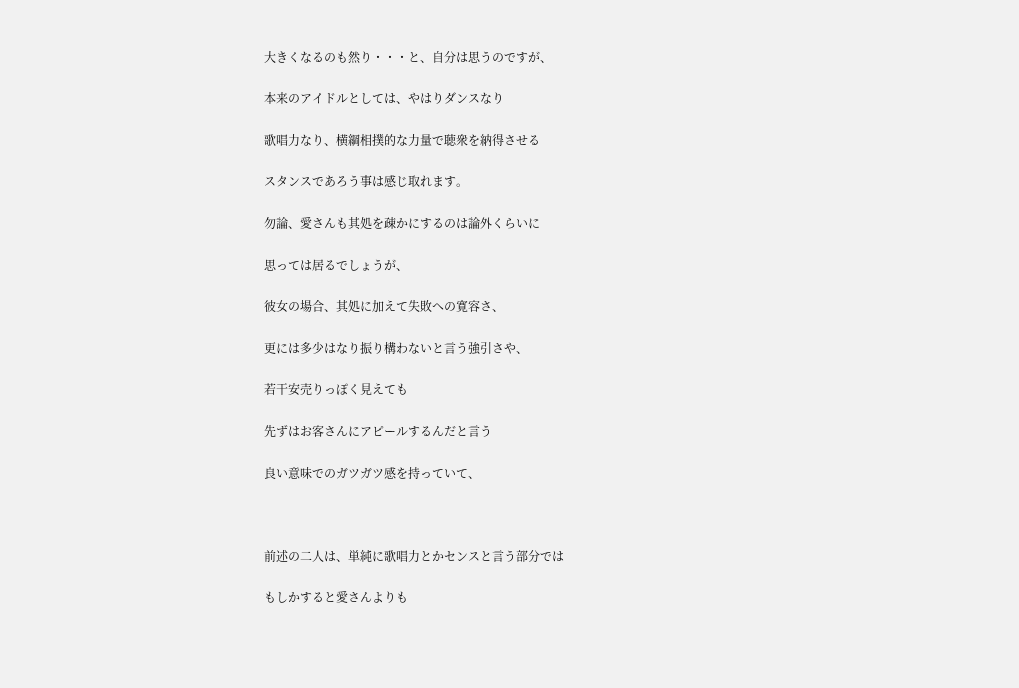大きくなるのも然り・・・と、自分は思うのですが、

本来のアイドルとしては、やはりダンスなり

歌唱力なり、横綱相撲的な力量で聴衆を納得させる

スタンスであろう事は感じ取れます。

勿論、愛さんも其処を疎かにするのは論外くらいに

思っては居るでしょうが、

彼女の場合、其処に加えて失敗への寛容さ、

更には多少はなり振り構わないと言う強引さや、

若干安売りっぽく見えても

先ずはお客さんにアピールするんだと言う

良い意味でのガツガツ感を持っていて、



前述の二人は、単純に歌唱力とかセンスと言う部分では

もしかすると愛さんよりも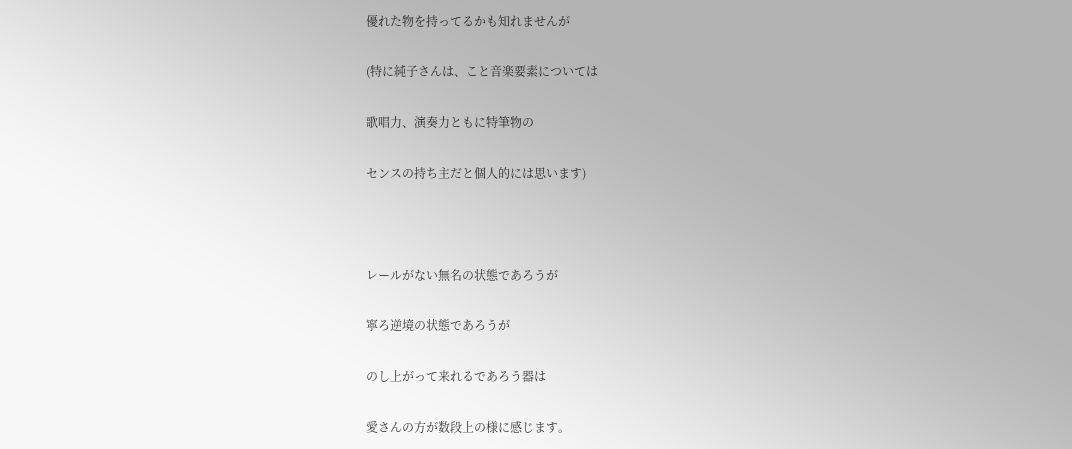優れた物を持ってるかも知れませんが

(特に純子さんは、こと音楽要素については

歌唱力、演奏力ともに特筆物の

センスの持ち主だと個人的には思います)



レールがない無名の状態であろうが

寧ろ逆境の状態であろうが

のし上がって来れるであろう器は

愛さんの方が数段上の様に感じます。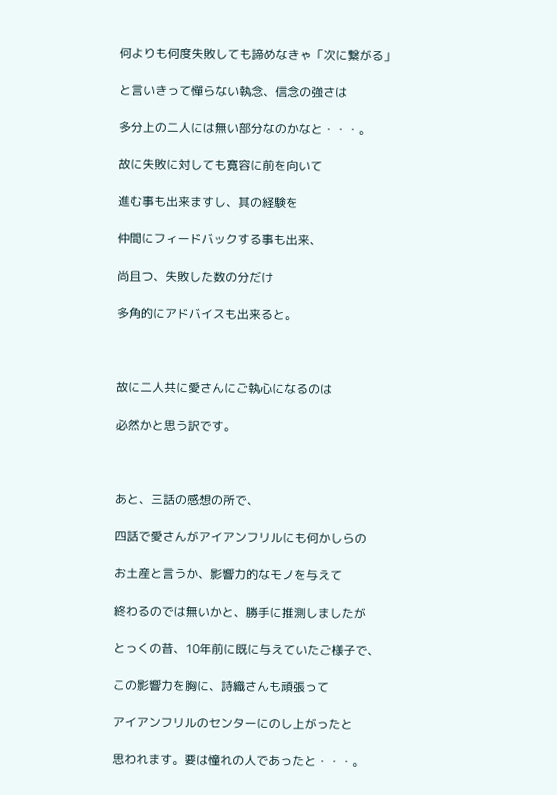何よりも何度失敗しても諦めなきゃ「次に繋がる」

と言いきって憚らない執念、信念の強さは

多分上の二人には無い部分なのかなと・・・。

故に失敗に対しても寛容に前を向いて

進む事も出来ますし、其の経験を

仲間にフィードバックする事も出来、

尚且つ、失敗した数の分だけ

多角的にアドバイスも出来ると。



故に二人共に愛さんにご執心になるのは

必然かと思う訳です。



あと、三話の感想の所で、

四話で愛さんがアイアンフリルにも何かしらの

お土産と言うか、影響力的なモノを与えて

終わるのでは無いかと、勝手に推測しましたが

とっくの昔、10年前に既に与えていたご様子で、

この影響力を胸に、詩織さんも頑張って

アイアンフリルのセンターにのし上がったと

思われます。要は憧れの人であったと・・・。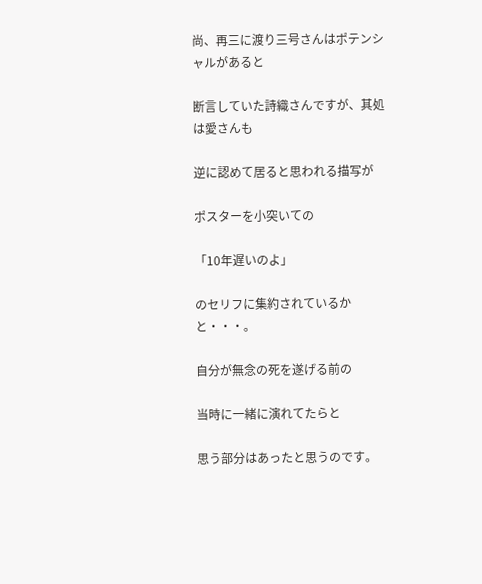尚、再三に渡り三号さんはポテンシャルがあると

断言していた詩織さんですが、其処は愛さんも

逆に認めて居ると思われる描写が

ポスターを小突いての

「10年遅いのよ」

のセリフに集約されているかと・・・。

自分が無念の死を遂げる前の

当時に一緒に演れてたらと

思う部分はあったと思うのです。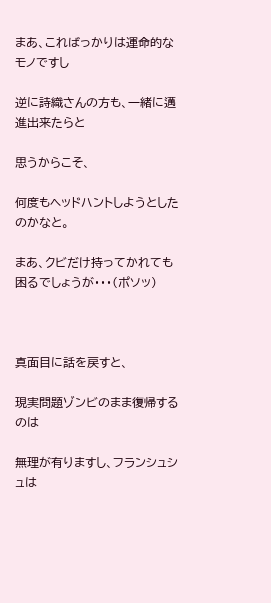まあ、こればっかりは運命的なモノですし

逆に詩織さんの方も、一緒に邁進出来たらと

思うからこそ、

何度もヘッドハントしようとしたのかなと。

まあ、クビだけ持ってかれても困るでしょうが・・・(ポソッ)



真面目に話を戻すと、

現実問題ゾンビのまま復帰するのは

無理が有りますし、フランシュシュは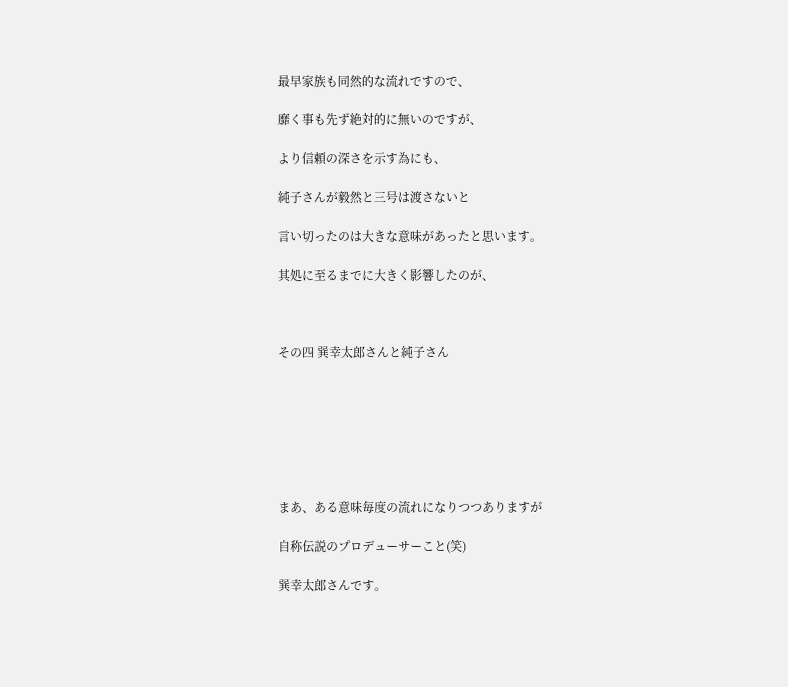最早家族も同然的な流れですので、

靡く事も先ず絶対的に無いのですが、

より信頼の深さを示す為にも、

純子さんが毅然と三号は渡さないと

言い切ったのは大きな意味があったと思います。

其処に至るまでに大きく影響したのが、



その四 巽幸太郎さんと純子さん







まあ、ある意味毎度の流れになりつつありますが

自称伝説のプロデューサーこと(笑)

巽幸太郎さんです。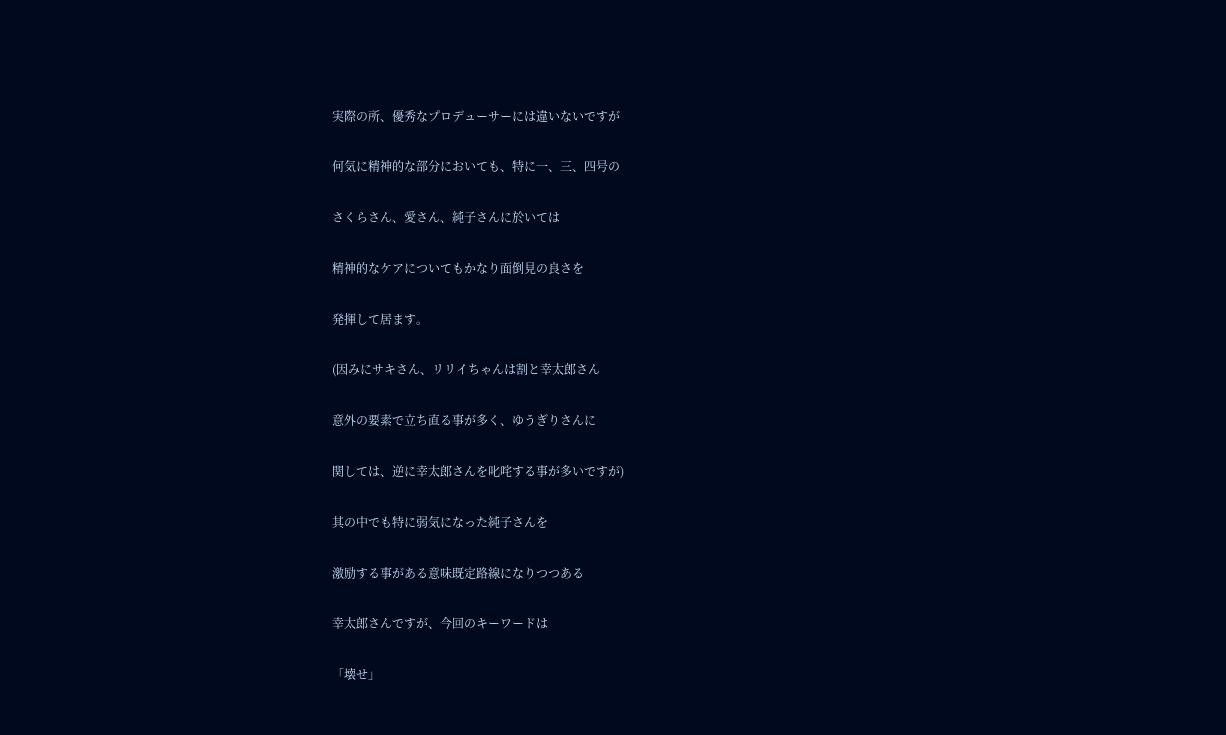実際の所、優秀なプロデューサーには違いないですが

何気に精神的な部分においても、特に一、三、四号の

さくらさん、愛さん、純子さんに於いては

精神的なケアについてもかなり面倒見の良さを

発揮して居ます。

(因みにサキさん、リリイちゃんは割と幸太郎さん

意外の要素で立ち直る事が多く、ゆうぎりさんに

関しては、逆に幸太郎さんを叱咤する事が多いですが)

其の中でも特に弱気になった純子さんを

激励する事がある意味既定路線になりつつある

幸太郎さんですが、今回のキーワードは

「壊せ」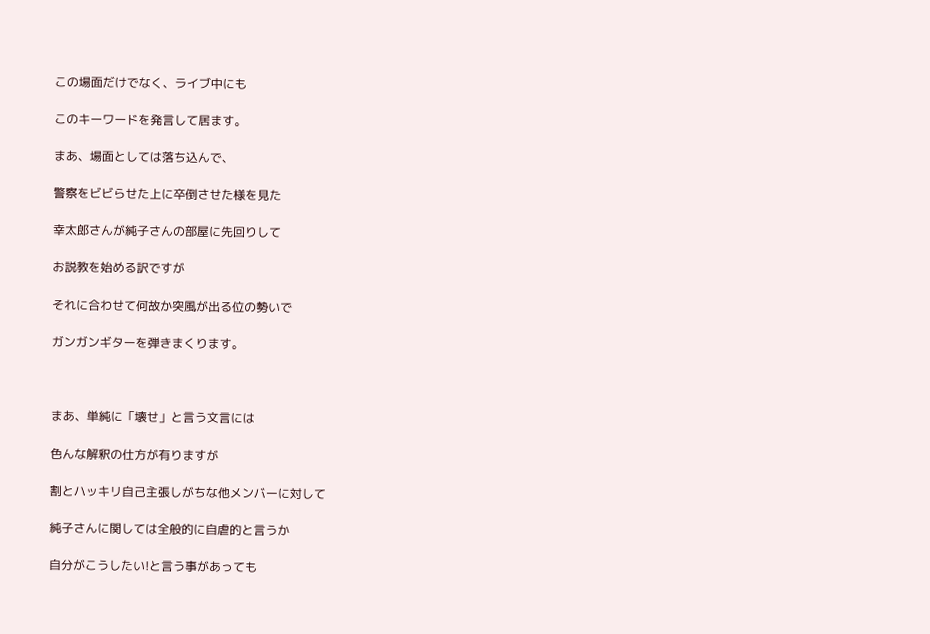この場面だけでなく、ライブ中にも

このキーワードを発言して居ます。

まあ、場面としては落ち込んで、

警察をビビらせた上に卒倒させた様を見た

幸太郎さんが純子さんの部屋に先回りして

お説教を始める訳ですが

それに合わせて何故か突風が出る位の勢いで

ガンガンギターを弾きまくります。



まあ、単純に「壊せ」と言う文言には

色んな解釈の仕方が有りますが

割とハッキリ自己主張しがちな他メンバーに対して

純子さんに関しては全般的に自虐的と言うか

自分がこうしたい!と言う事があっても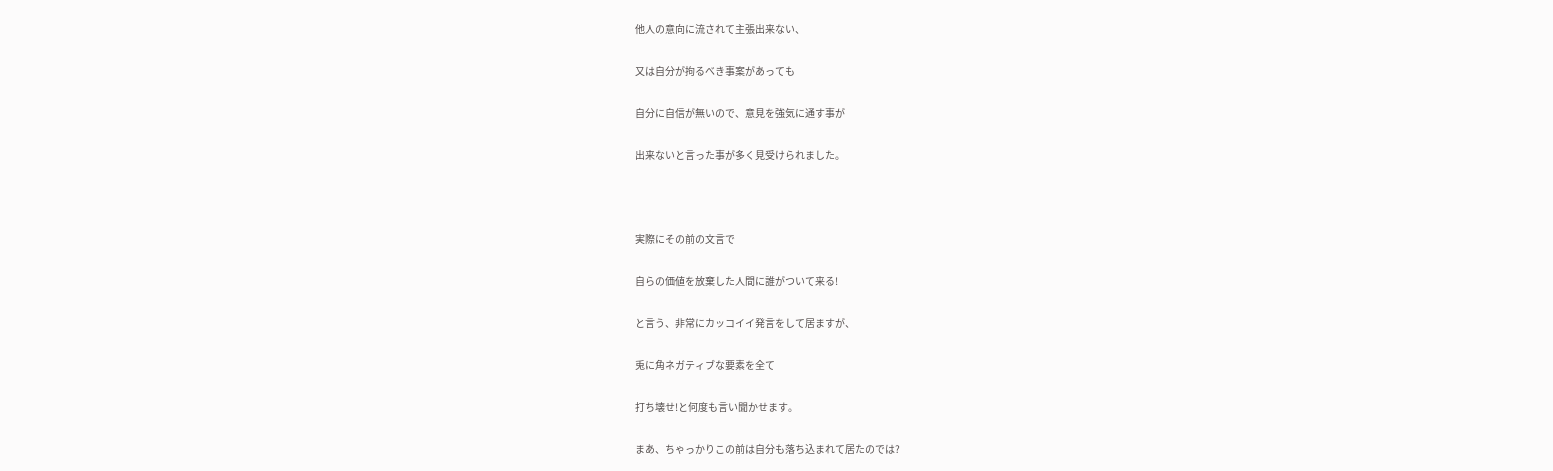他人の意向に流されて主張出来ない、

又は自分が拘るべき事案があっても

自分に自信が無いので、意見を強気に通す事が

出来ないと言った事が多く見受けられました。



実際にその前の文言で

自らの価値を放棄した人間に誰がついて来る!

と言う、非常にカッコイイ発言をして居ますが、

兎に角ネガティブな要素を全て

打ち壊せ!と何度も言い聞かせます。

まあ、ちゃっかりこの前は自分も落ち込まれて居たのでは?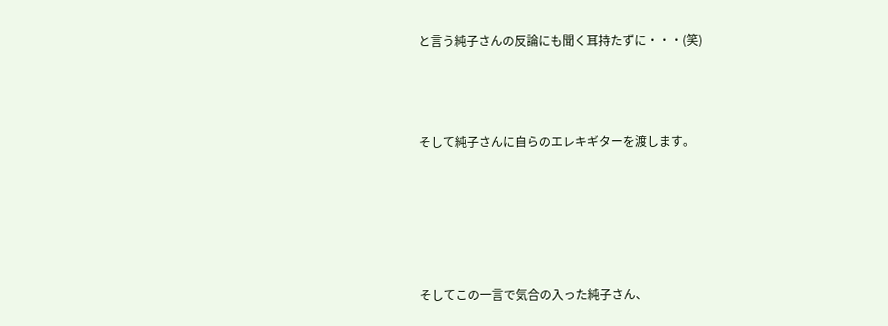と言う純子さんの反論にも聞く耳持たずに・・・(笑)



そして純子さんに自らのエレキギターを渡します。





そしてこの一言で気合の入った純子さん、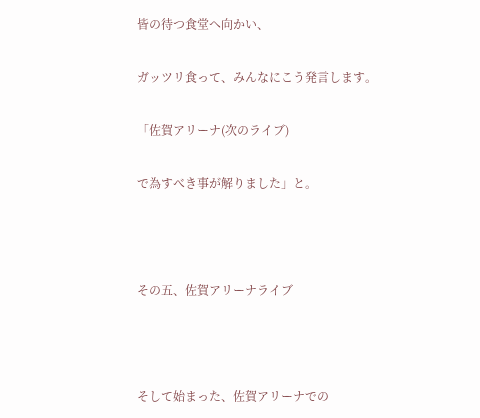皆の待つ食堂へ向かい、

ガッツリ食って、みんなにこう発言します。

「佐賀アリーナ(次のライブ)

で為すべき事が解りました」と。



その五、佐賀アリーナライブ



そして始まった、佐賀アリーナでの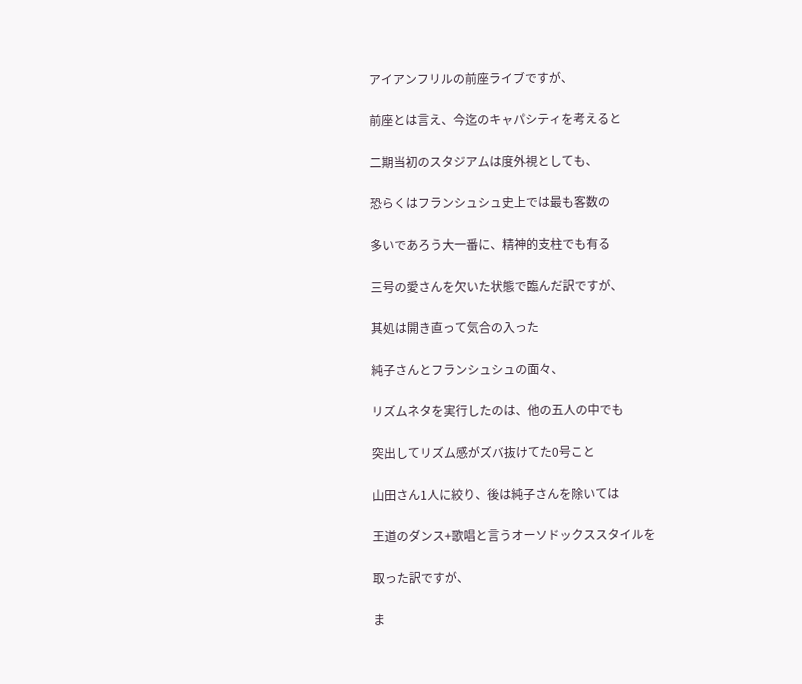アイアンフリルの前座ライブですが、

前座とは言え、今迄のキャパシティを考えると

二期当初のスタジアムは度外視としても、

恐らくはフランシュシュ史上では最も客数の

多いであろう大一番に、精神的支柱でも有る

三号の愛さんを欠いた状態で臨んだ訳ですが、

其処は開き直って気合の入った

純子さんとフランシュシュの面々、

リズムネタを実行したのは、他の五人の中でも

突出してリズム感がズバ抜けてた0号こと

山田さん1人に絞り、後は純子さんを除いては

王道のダンス+歌唱と言うオーソドックススタイルを

取った訳ですが、

ま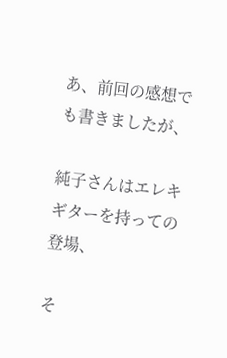あ、前回の感想でも書きましたが、

純子さんはエレキギターを持っての登場、

そ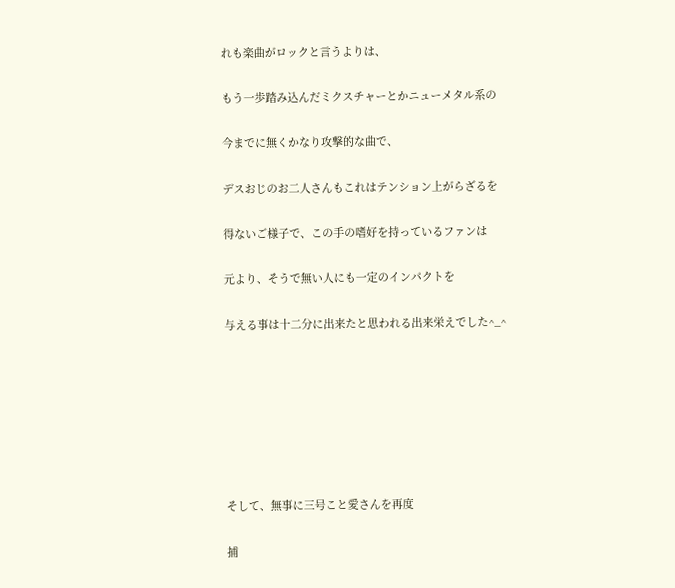れも楽曲がロックと言うよりは、

もう一歩踏み込んだミクスチャーとかニューメタル系の

今までに無くかなり攻撃的な曲で、

デスおじのお二人さんもこれはテンション上がらざるを

得ないご様子で、この手の嗜好を持っているファンは

元より、そうで無い人にも一定のインパクトを

与える事は十二分に出来たと思われる出来栄えでした^_^







そして、無事に三号こと愛さんを再度

捕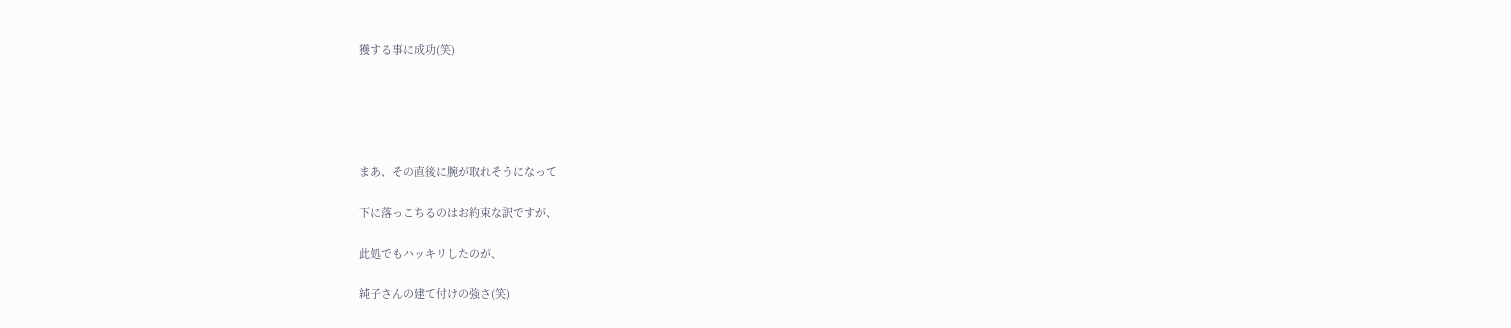獲する事に成功(笑)





まあ、その直後に腕が取れそうになって

下に落っこちるのはお約束な訳ですが、

此処でもハッキリしたのが、

純子さんの建て付けの強さ(笑)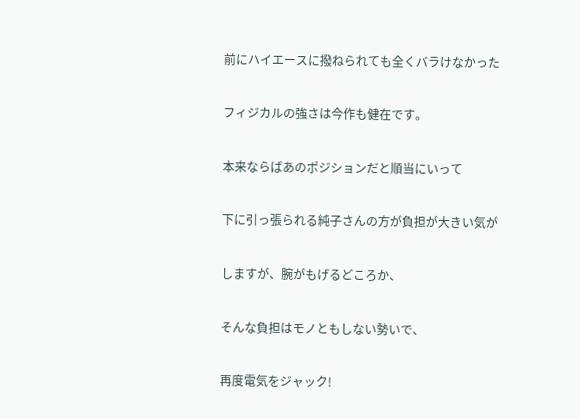前にハイエースに撥ねられても全くバラけなかった

フィジカルの強さは今作も健在です。

本来ならばあのポジションだと順当にいって

下に引っ張られる純子さんの方が負担が大きい気が

しますが、腕がもげるどころか、

そんな負担はモノともしない勢いで、

再度電気をジャック!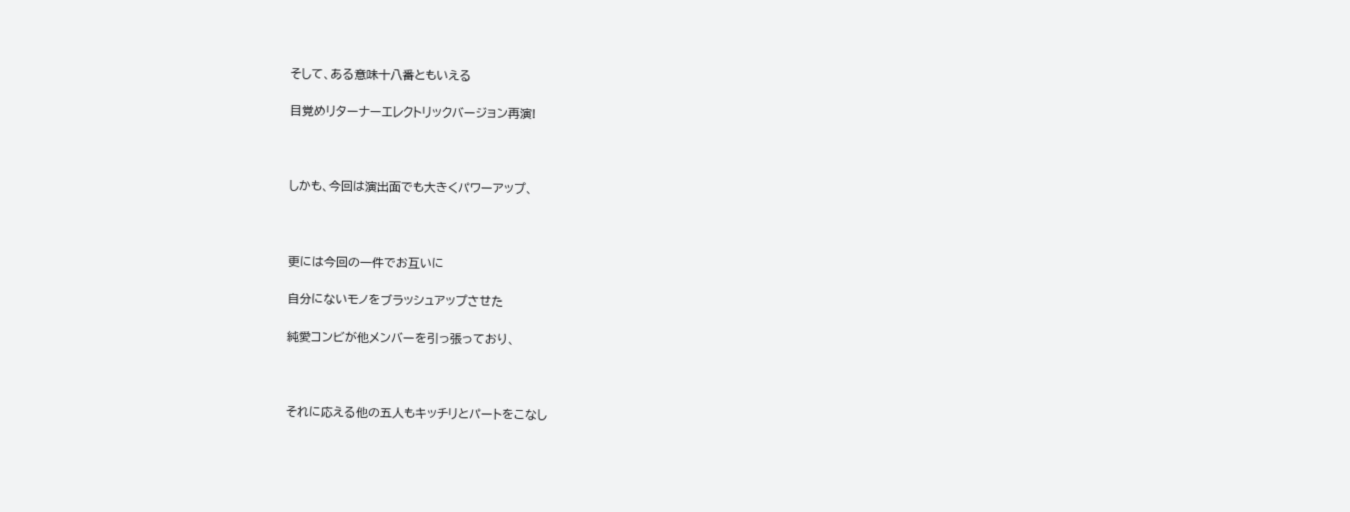そして、ある意味十八番ともいえる

目覚めリターナーエレクトリックバージョン再演!



しかも、今回は演出面でも大きくパワーアップ、



更には今回の一件でお互いに

自分にないモノをブラッシュアップさせた

純愛コンビが他メンバーを引っ張っており、



それに応える他の五人もキッチリとパートをこなし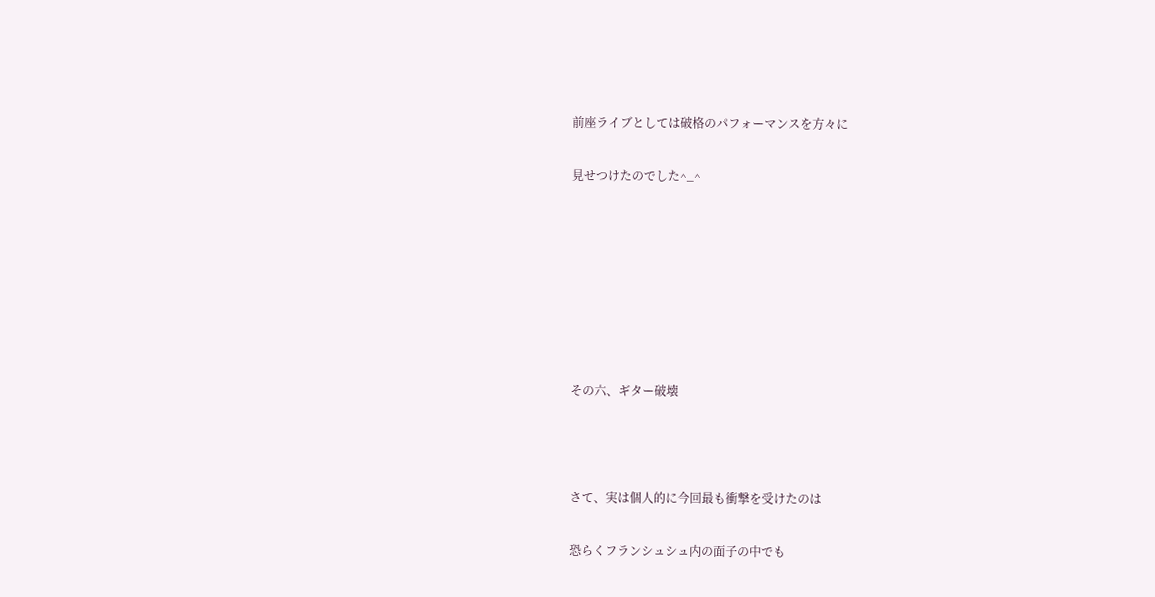前座ライブとしては破格のパフォーマンスを方々に

見せつけたのでした^_^







その六、ギター破壊



さて、実は個人的に今回最も衝撃を受けたのは

恐らくフランシュシュ内の面子の中でも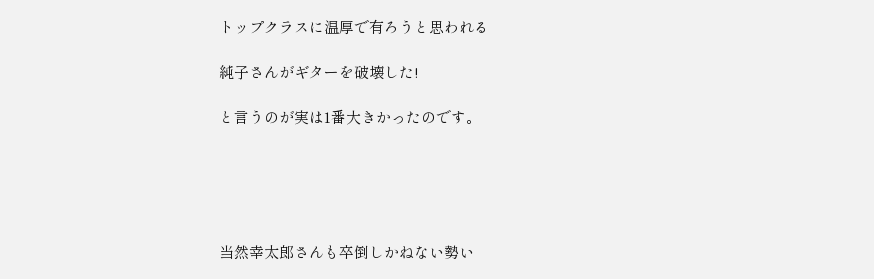トップクラスに温厚で有ろうと思われる

純子さんがギターを破壊した!

と言うのが実は1番大きかったのです。





当然幸太郎さんも卒倒しかねない勢い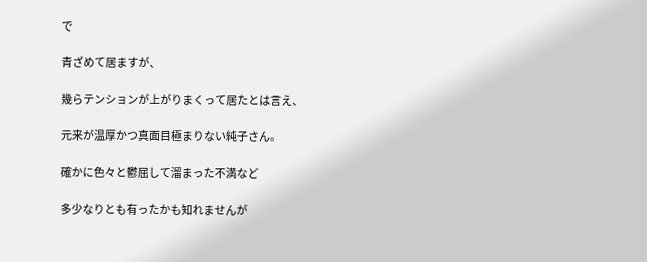で

青ざめて居ますが、

幾らテンションが上がりまくって居たとは言え、

元来が温厚かつ真面目極まりない純子さん。

確かに色々と鬱屈して溜まった不満など

多少なりとも有ったかも知れませんが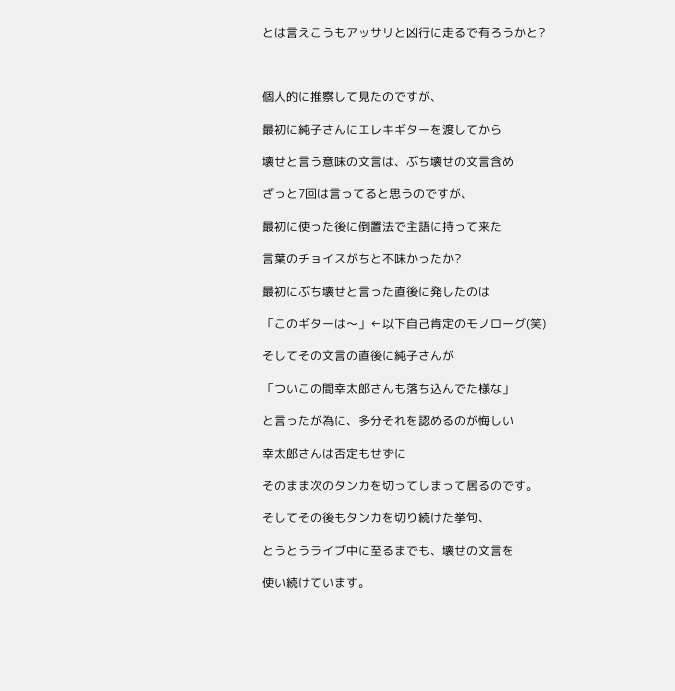とは言えこうもアッサリと凶行に走るで有ろうかと?



個人的に推察して見たのですが、

最初に純子さんにエレキギターを渡してから

壊せと言う意味の文言は、ぶち壊せの文言含め

ざっと7回は言ってると思うのですが、

最初に使った後に倒置法で主語に持って来た

言葉のチョイスがちと不味かったか?

最初にぶち壊せと言った直後に発したのは

「このギターは〜」←以下自己肯定のモノローグ(笑)

そしてその文言の直後に純子さんが

「ついこの間幸太郎さんも落ち込んでた様な」

と言ったが為に、多分それを認めるのが悔しい

幸太郎さんは否定もせずに

そのまま次のタンカを切ってしまって居るのです。

そしてその後もタンカを切り続けた挙句、

とうとうライブ中に至るまでも、壊せの文言を

使い続けています。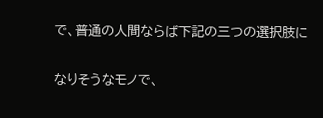で、普通の人間ならば下記の三つの選択肢に

なりそうなモノで、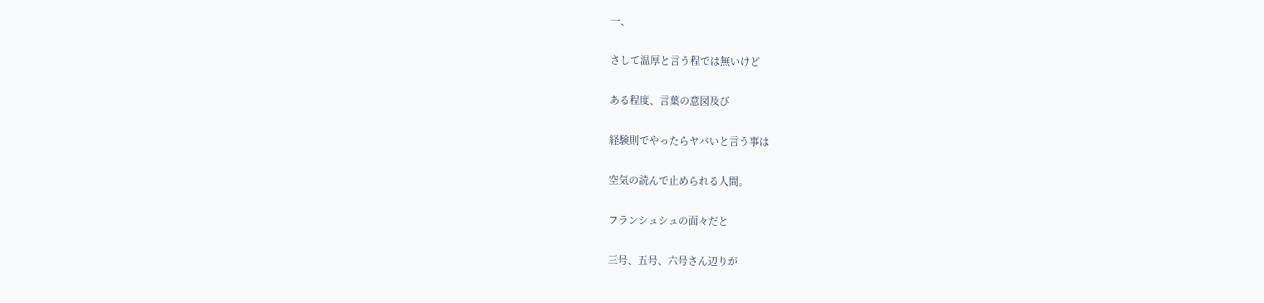一、

さして温厚と言う程では無いけど

ある程度、言葉の意図及び

経験則でやったらヤバいと言う事は

空気の読んで止められる人間。

フランシュシュの面々だと

三号、五号、六号さん辺りが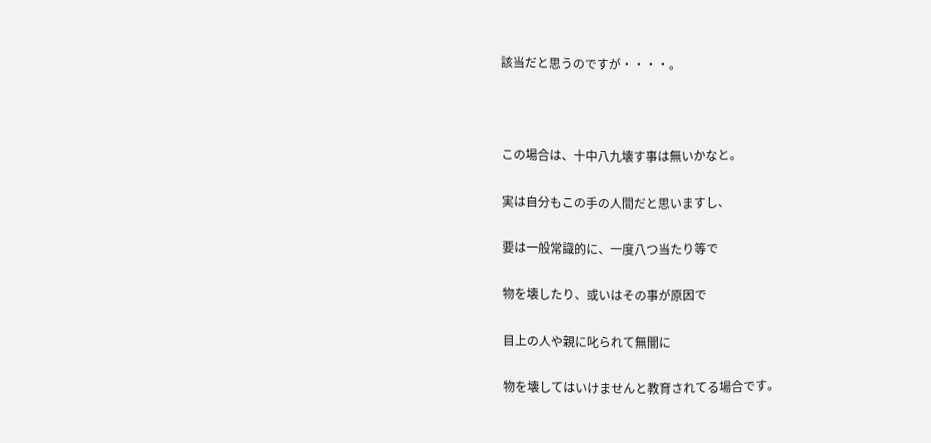該当だと思うのですが・・・・。



この場合は、十中八九壊す事は無いかなと。

実は自分もこの手の人間だと思いますし、

要は一般常識的に、一度八つ当たり等で

物を壊したり、或いはその事が原因で

目上の人や親に叱られて無闇に

物を壊してはいけませんと教育されてる場合です。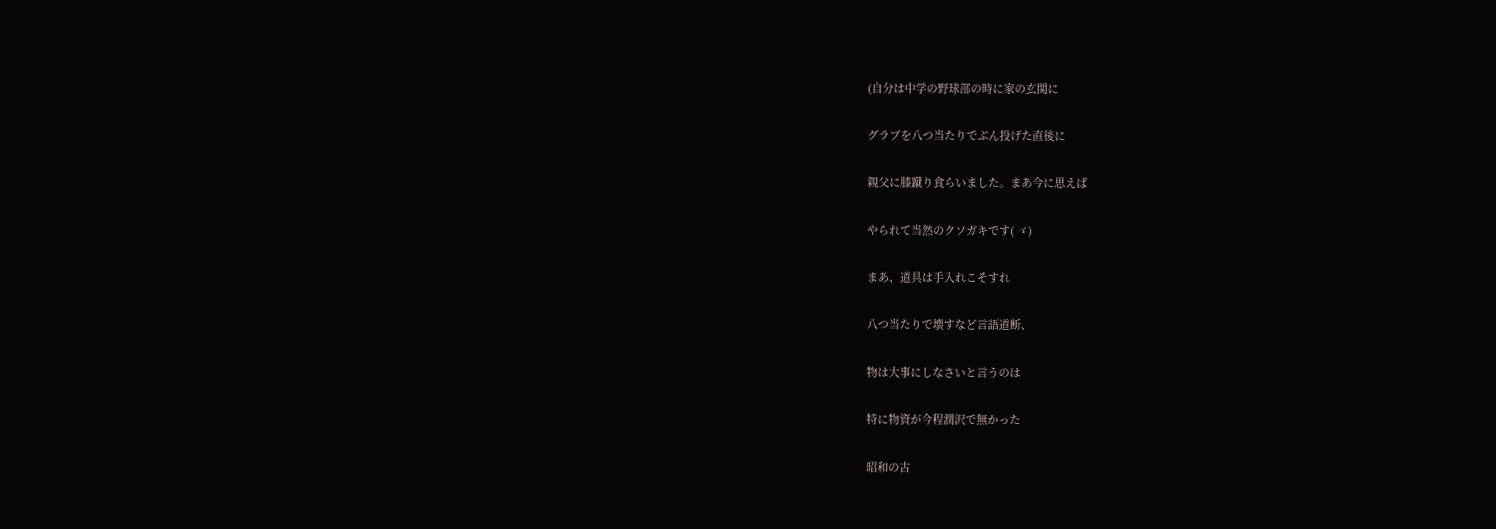(自分は中学の野球部の時に家の玄関に

グラブを八つ当たりでぶん投げた直後に

親父に膝蹴り食らいました。まあ今に思えば

やられて当然のクソガキです( ゞ)

まあ、道具は手入れこそすれ

八つ当たりで壊すなど言語道断、

物は大事にしなさいと言うのは

特に物資が今程潤沢で無かった

昭和の古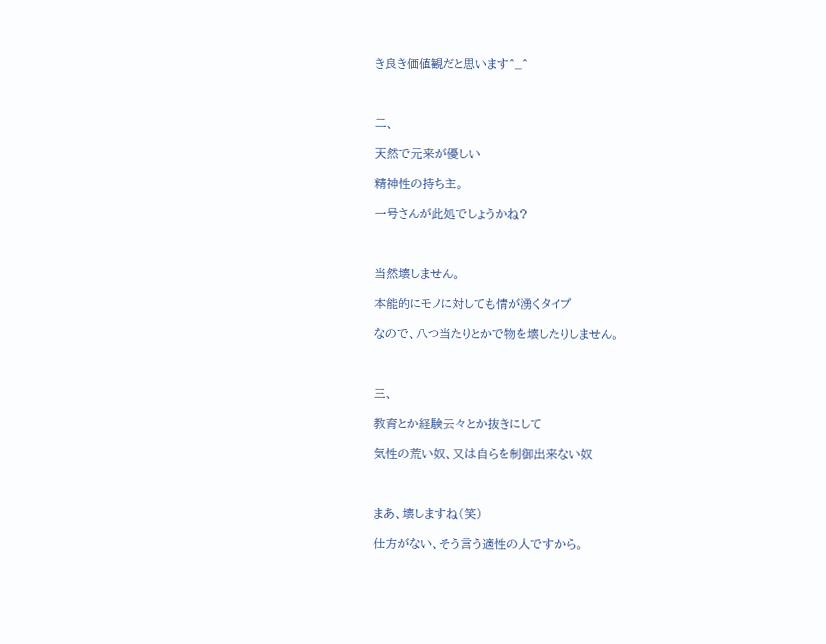き良き価値観だと思います^_^



二、

天然で元来が優しい

精神性の持ち主。

一号さんが此処でしょうかね?



当然壊しません。

本能的にモノに対しても情が湧くタイプ

なので、八つ当たりとかで物を壊したりしません。



三、

教育とか経験云々とか抜きにして

気性の荒い奴、又は自らを制御出来ない奴



まあ、壊しますね(笑)

仕方がない、そう言う適性の人ですから。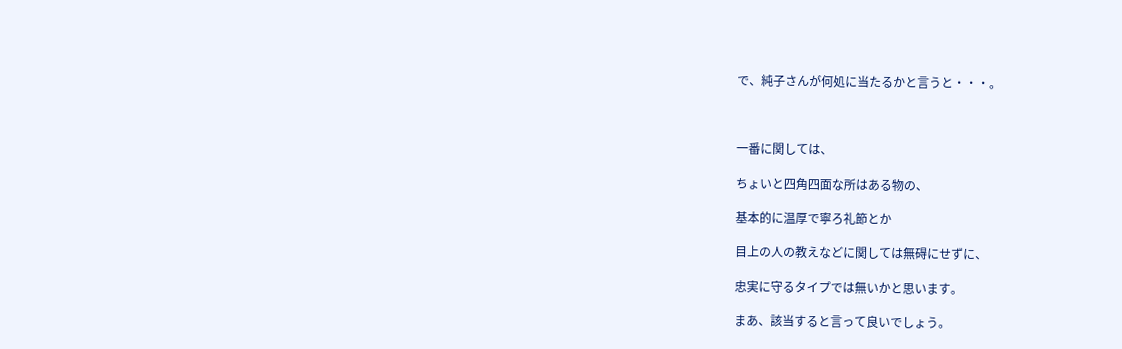で、純子さんが何処に当たるかと言うと・・・。



一番に関しては、

ちょいと四角四面な所はある物の、

基本的に温厚で寧ろ礼節とか

目上の人の教えなどに関しては無碍にせずに、

忠実に守るタイプでは無いかと思います。

まあ、該当すると言って良いでしょう。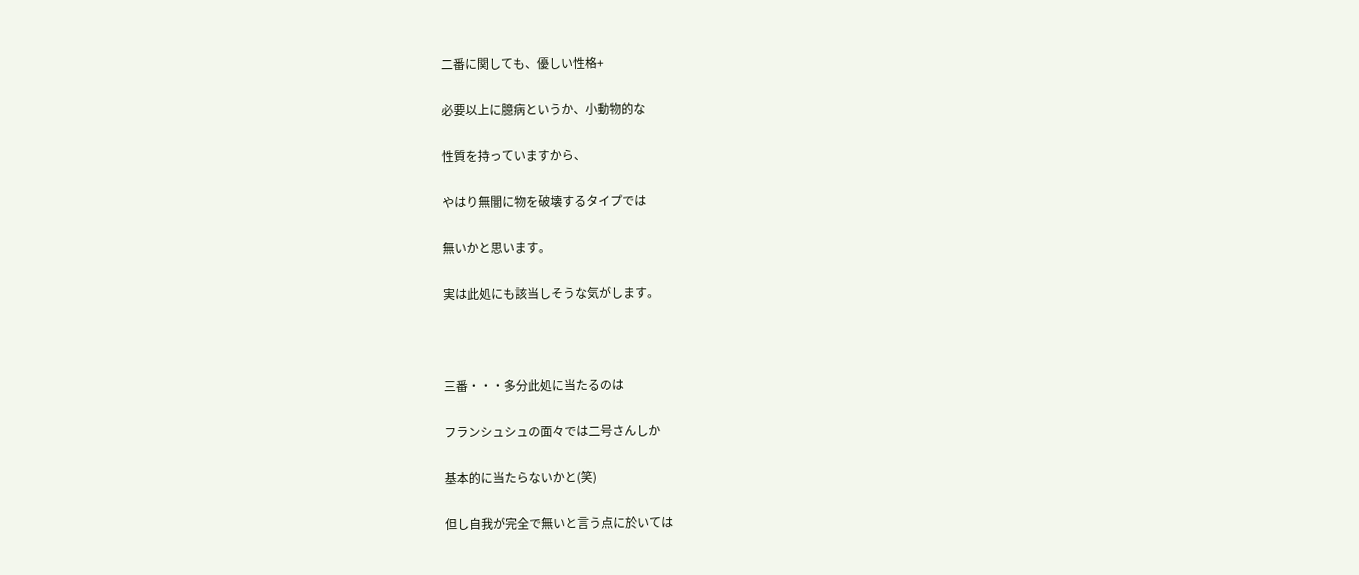二番に関しても、優しい性格+

必要以上に臆病というか、小動物的な

性質を持っていますから、

やはり無闇に物を破壊するタイプでは

無いかと思います。

実は此処にも該当しそうな気がします。



三番・・・多分此処に当たるのは

フランシュシュの面々では二号さんしか

基本的に当たらないかと(笑)

但し自我が完全で無いと言う点に於いては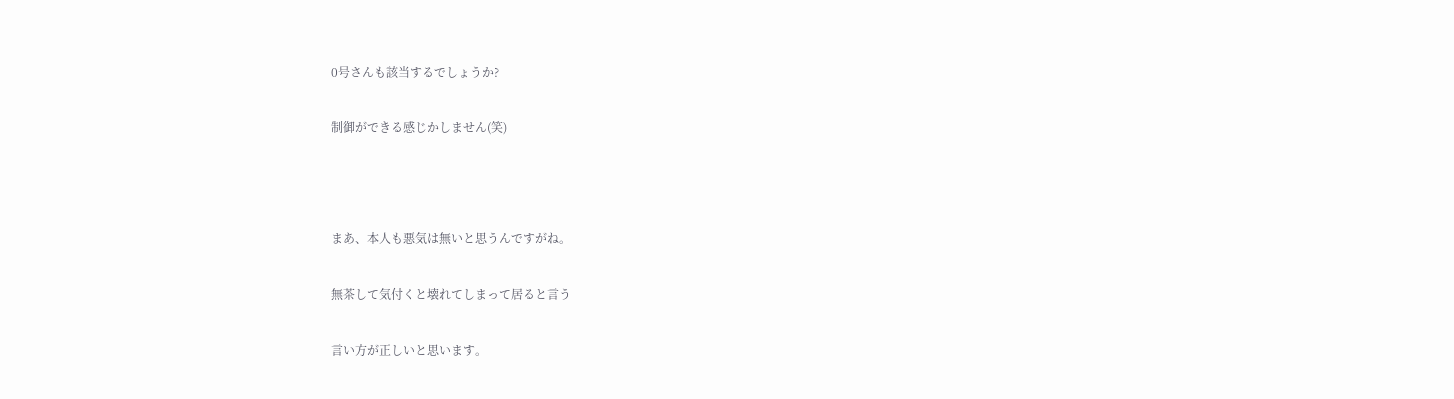0号さんも該当するでしょうか?

制御ができる感じかしません(笑)



まあ、本人も悪気は無いと思うんですがね。

無茶して気付くと壊れてしまって居ると言う

言い方が正しいと思います。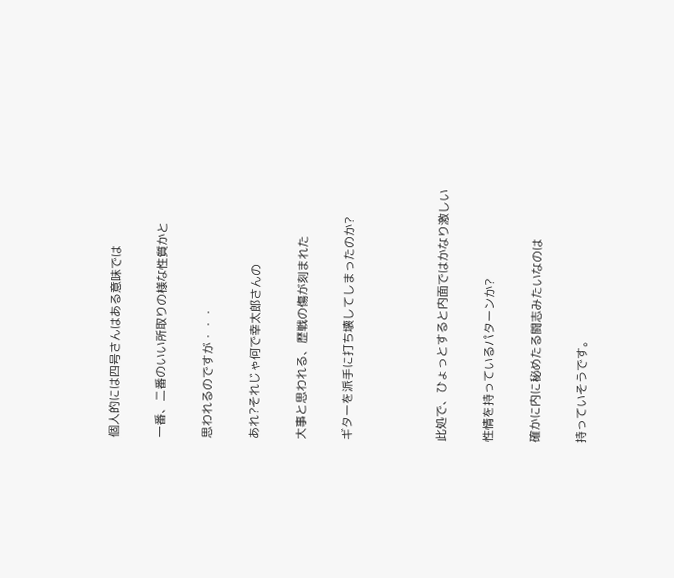個人的には四号さんはある意味では

一番、二番のいい所取りの様な性質かと

思われるのですが・・・

あれ?それじゃ何で幸太郎さんの

大事と思われる、歴戦の傷が刻まれた

ギターを派手に打ち壊してしまったのか?



此処で、ひょっとすると内面ではかなり激しい

性情を持っているパターンか?

確かに内に秘めたる闘志みたいなのは

持っていそうです。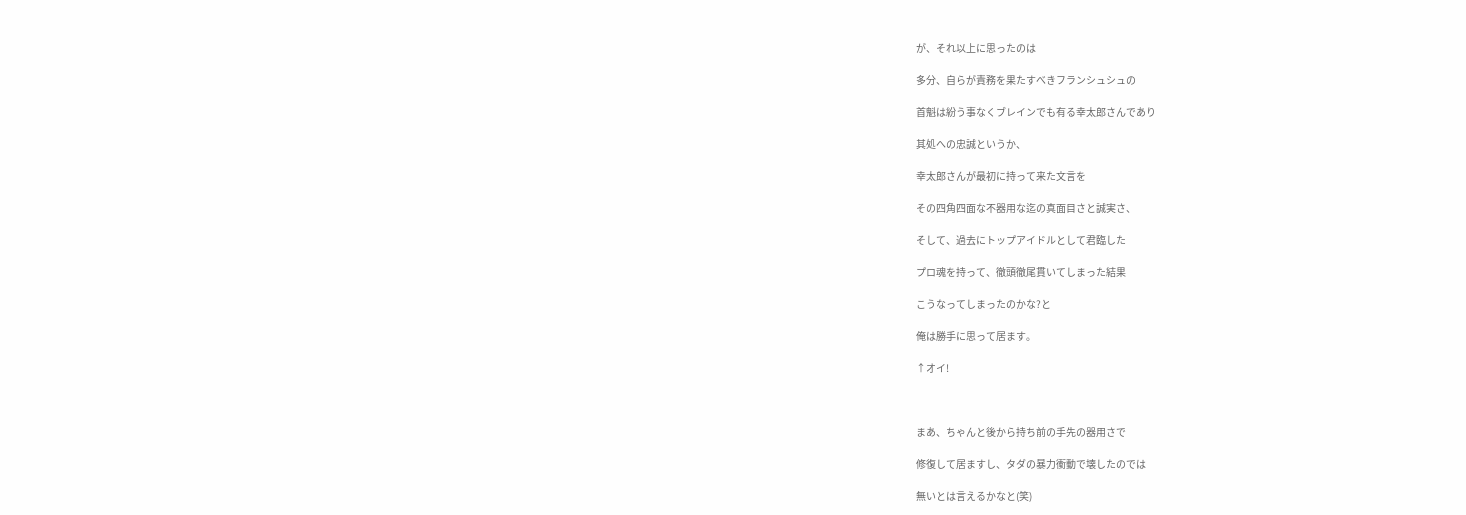が、それ以上に思ったのは

多分、自らが責務を果たすべきフランシュシュの

首魁は紛う事なくブレインでも有る幸太郎さんであり

其処への忠誠というか、

幸太郎さんが最初に持って来た文言を

その四角四面な不器用な迄の真面目さと誠実さ、

そして、過去にトップアイドルとして君臨した

プロ魂を持って、徹頭徹尾貫いてしまった結果

こうなってしまったのかな?と

俺は勝手に思って居ます。

↑オイ!



まあ、ちゃんと後から持ち前の手先の器用さで

修復して居ますし、タダの暴力衝動で壊したのでは

無いとは言えるかなと(笑)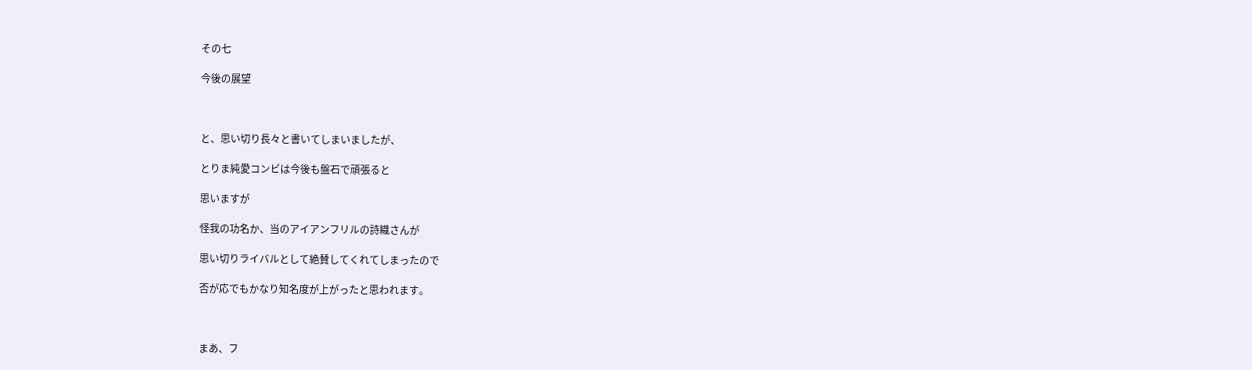その七

今後の展望



と、思い切り長々と書いてしまいましたが、

とりま純愛コンビは今後も盤石で頑張ると

思いますが

怪我の功名か、当のアイアンフリルの詩織さんが

思い切りライバルとして絶賛してくれてしまったので

否が応でもかなり知名度が上がったと思われます。



まあ、フ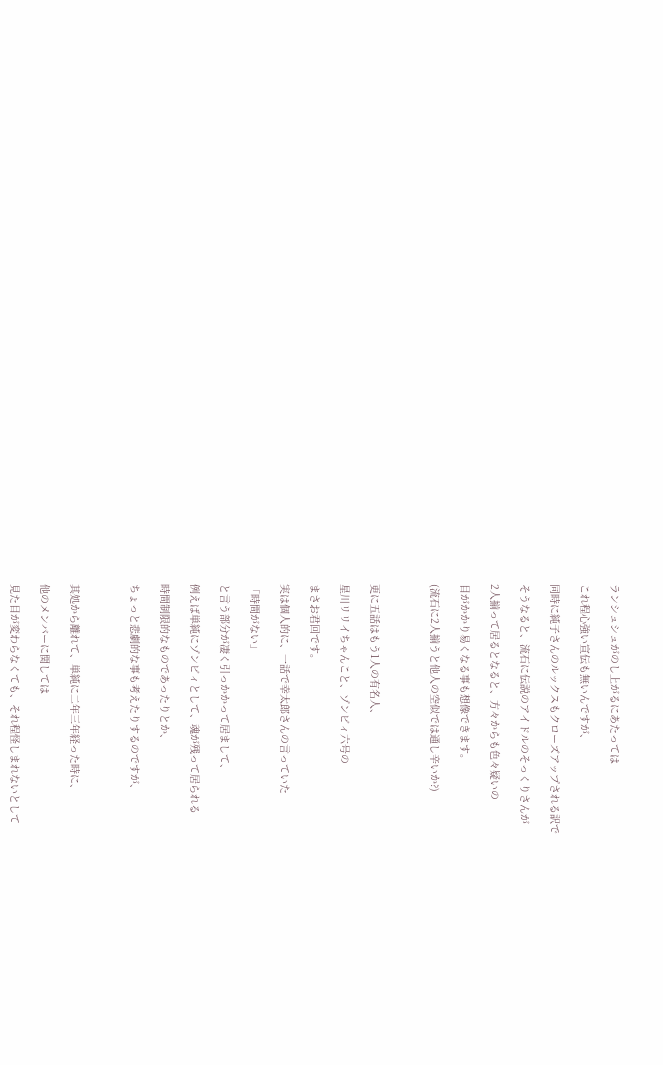ランシュシュがのし上がるにあたっては

これ程心強い宣伝も無いんですが、

同時に純子さんのルックスもクローズアップされる訳で

そうなると、流石に伝説のアイドルのそっくりさんが

2人揃って居るとなると、方々からも色々疑いの

目がかかり易くなる事も想像できます。

(流石に2人揃うと他人の空似では通し辛いか?)



更に五話はもう1人の有名人、

星川リリイちゃんこと、ゾンビィ六号の

まさお君回です。

実は個人的に、一話で幸太郎さんの言っていた

「時間がない」

と言う部分が凄く引っかかって居まして、

例えば単純にゾンビィとして、魂が残って居られる

時間制限的なものであったりとか、

ちょっと悲劇的な事も考えたりするのですが、



其処から離れて、単純に二年三年経った時に、

他のメンバーに関しては

見た目が変わらなくても、それ程怪しまれないとして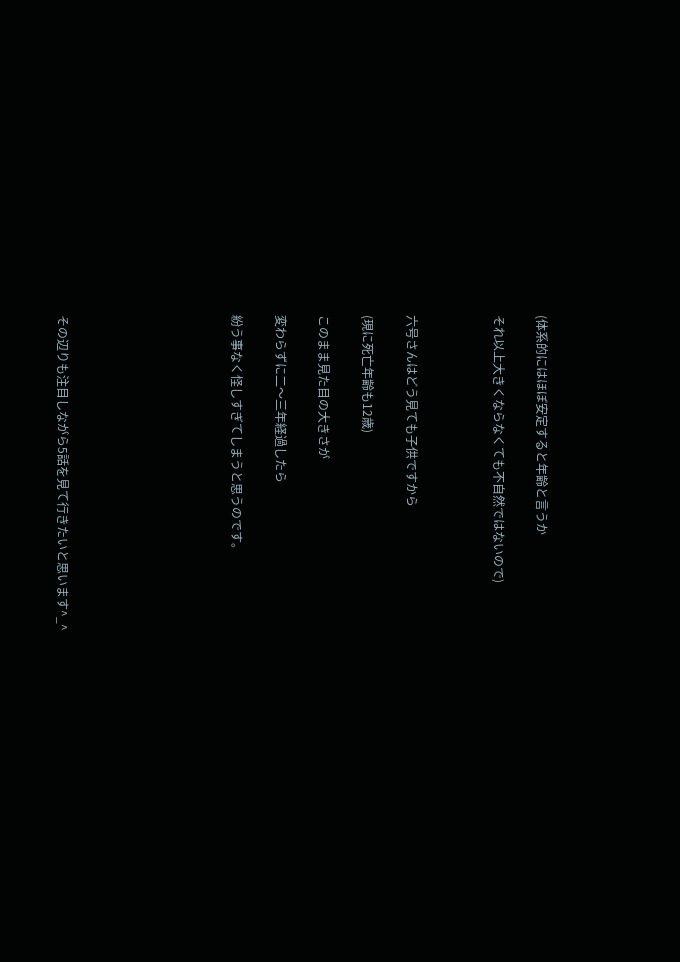(体系的にはほぼ安定すると年齢と言うか

それ以上大きくならなくても不自然ではないので)



六号さんはどう見ても子供ですから

(現に死亡年齢も12歳)

このまま見た目の大きさが

変わらずに二〜三年経過したら

紛う事なく怪しすぎてしまうと思うのです。







その辺りも注目しながら5話を見て行きたいと思います^_^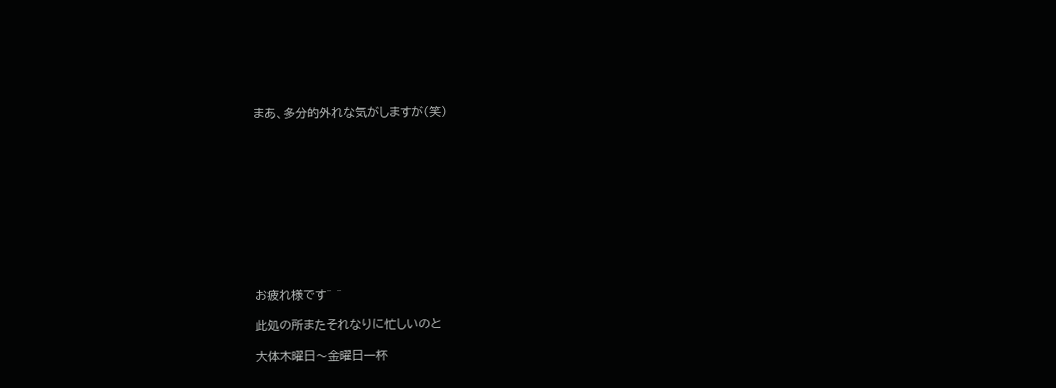まあ、多分的外れな気がしますが(笑)











お疲れ様です^ ^

此処の所またそれなりに忙しいのと

大体木曜日〜金曜日一杯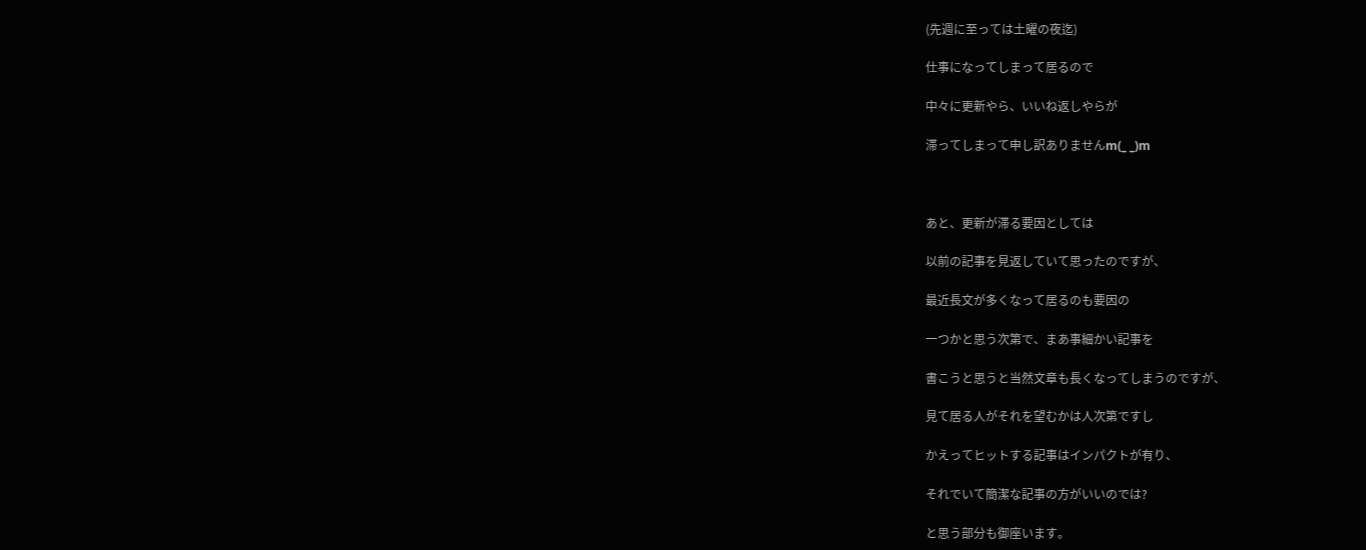(先週に至っては土曜の夜迄)

仕事になってしまって居るので

中々に更新やら、いいね返しやらが

滞ってしまって申し訳ありませんm(_ _)m



あと、更新が滞る要因としては

以前の記事を見返していて思ったのですが、

最近長文が多くなって居るのも要因の

一つかと思う次第で、まあ事細かい記事を

書こうと思うと当然文章も長くなってしまうのですが、

見て居る人がそれを望むかは人次第ですし

かえってヒットする記事はインパクトが有り、

それでいて簡潔な記事の方がいいのでは?

と思う部分も御座います。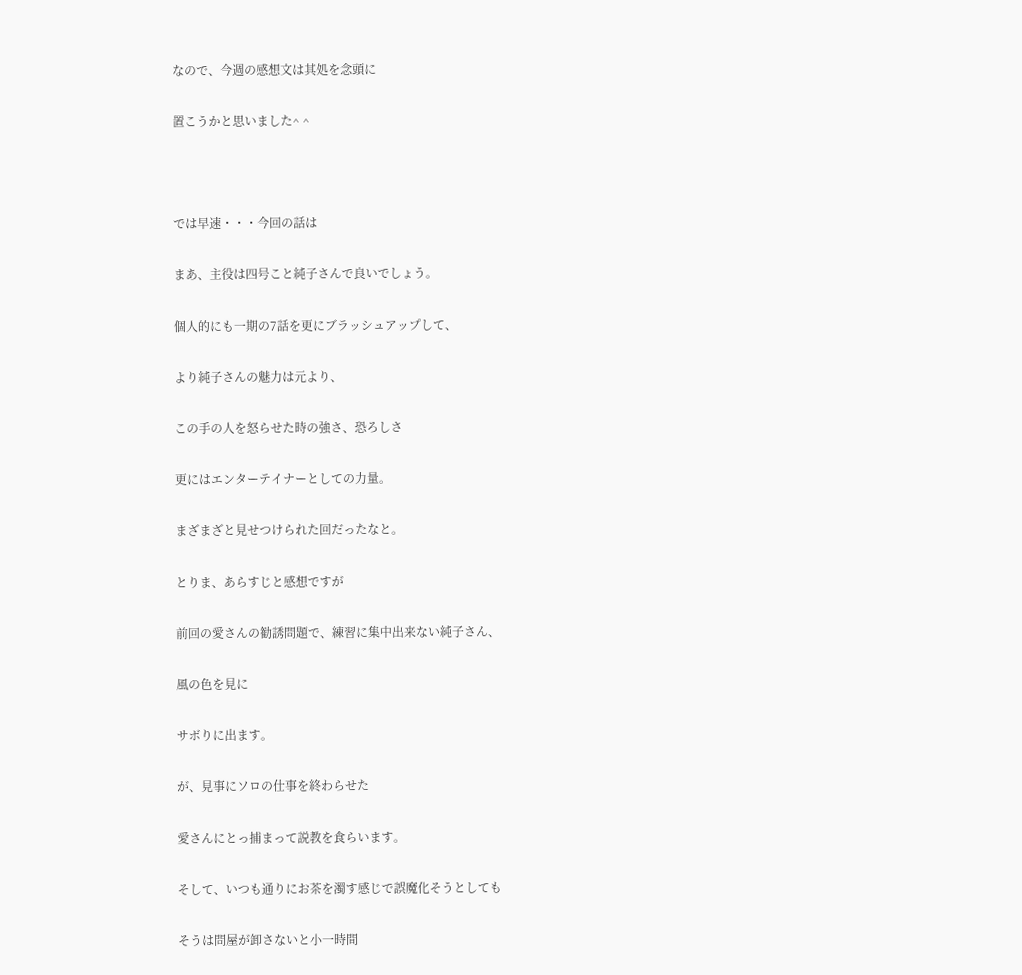なので、今週の感想文は其処を念頭に

置こうかと思いました^ ^



では早速・・・今回の話は

まあ、主役は四号こと純子さんで良いでしょう。

個人的にも一期の7話を更にブラッシュアップして、

より純子さんの魅力は元より、

この手の人を怒らせた時の強さ、恐ろしさ

更にはエンターテイナーとしての力量。

まざまざと見せつけられた回だったなと。

とりま、あらすじと感想ですが

前回の愛さんの勧誘問題で、練習に集中出来ない純子さん、

風の色を見に

サボりに出ます。

が、見事にソロの仕事を終わらせた

愛さんにとっ捕まって説教を食らいます。

そして、いつも通りにお茶を濁す感じで誤魔化そうとしても

そうは問屋が卸さないと小一時間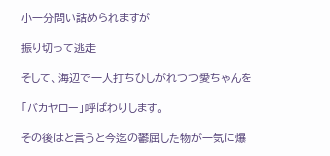小一分問い詰められますが

振り切って逃走

そして、海辺で一人打ちひしがれつつ愛ちゃんを

「バカヤロー」呼ばわりします。

その後はと言うと今迄の鬱屈した物が一気に爆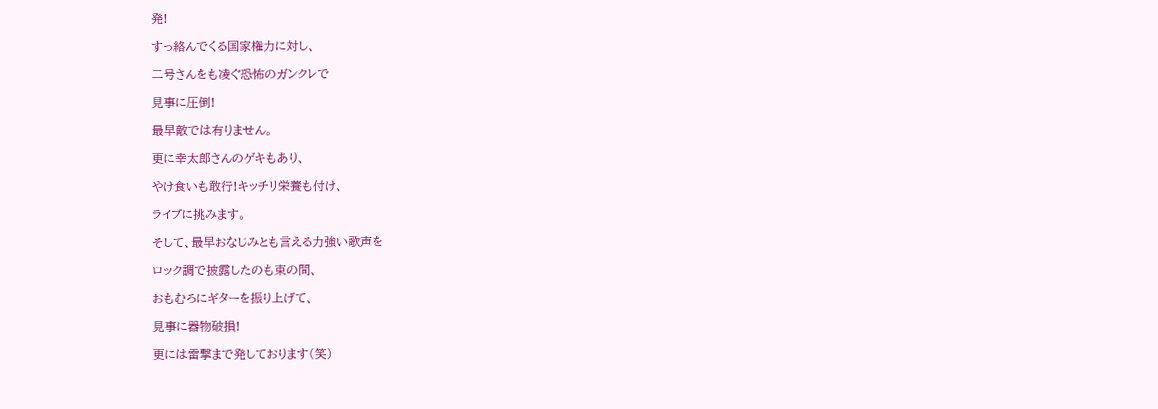発!

すっ絡んでくる国家権力に対し、

二号さんをも凌ぐ恐怖のガンクレで

見事に圧倒!

最早敵では有りません。

更に幸太郎さんのゲキもあり、

やけ食いも敢行!キッチリ栄養も付け、

ライブに挑みます。

そして、最早おなじみとも言える力強い歌声を

ロック調で披露したのも束の間、

おもむろにギターを振り上げて、

見事に器物破損!

更には雷撃まで発しております(笑)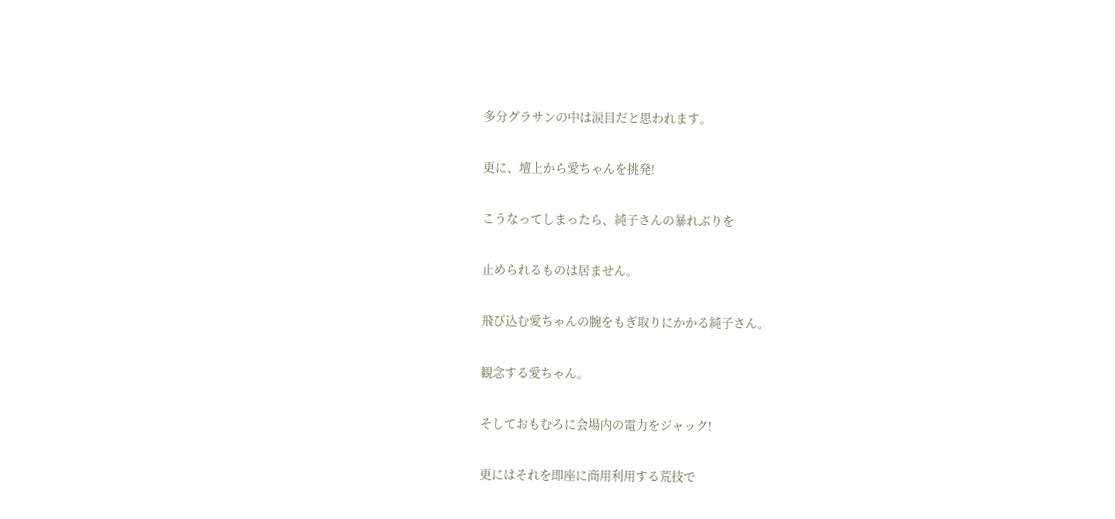多分グラサンの中は涙目だと思われます。

更に、壇上から愛ちゃんを挑発!

こうなってしまったら、純子さんの暴れぶりを

止められるものは居ません。

飛び込む愛ちゃんの腕をもぎ取りにかかる純子さん。

観念する愛ちゃん。

そしておもむろに会場内の電力をジャック!

更にはそれを即座に商用利用する荒技で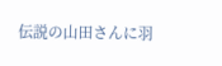伝説の山田さんに羽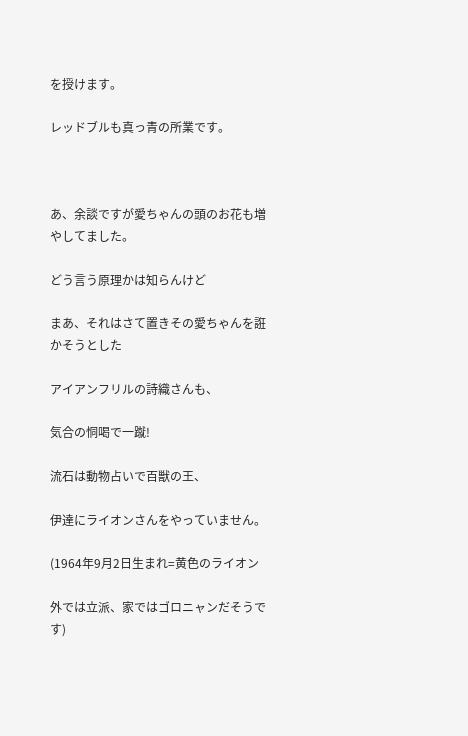を授けます。

レッドブルも真っ青の所業です。



あ、余談ですが愛ちゃんの頭のお花も増やしてました。

どう言う原理かは知らんけど

まあ、それはさて置きその愛ちゃんを誑かそうとした

アイアンフリルの詩織さんも、

気合の恫喝で一蹴!

流石は動物占いで百獣の王、

伊達にライオンさんをやっていません。

(1964年9月2日生まれ=黄色のライオン

外では立派、家ではゴロニャンだそうです)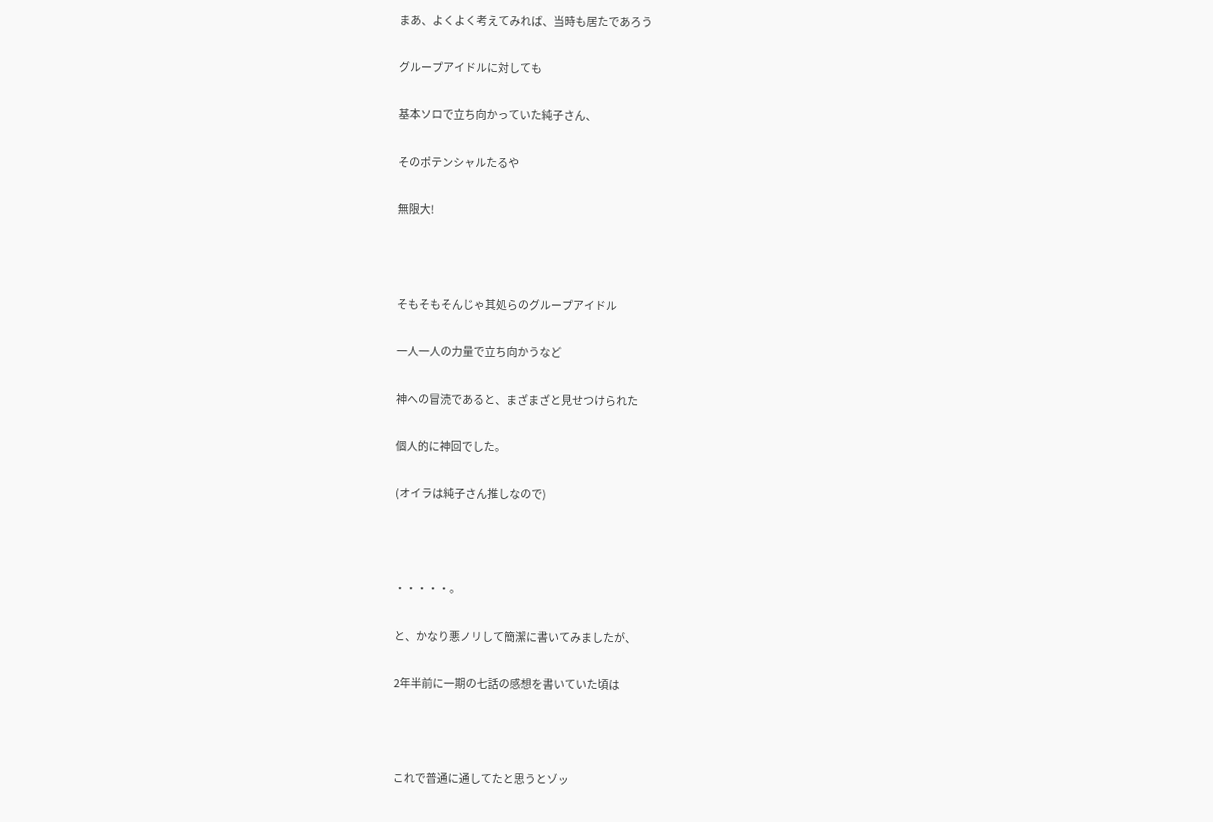まあ、よくよく考えてみれば、当時も居たであろう

グループアイドルに対しても

基本ソロで立ち向かっていた純子さん、

そのポテンシャルたるや

無限大!



そもそもそんじゃ其処らのグループアイドル

一人一人の力量で立ち向かうなど

神への冒涜であると、まざまざと見せつけられた

個人的に神回でした。

(オイラは純子さん推しなので)



・・・・・。

と、かなり悪ノリして簡潔に書いてみましたが、

2年半前に一期の七話の感想を書いていた頃は



これで普通に通してたと思うとゾッ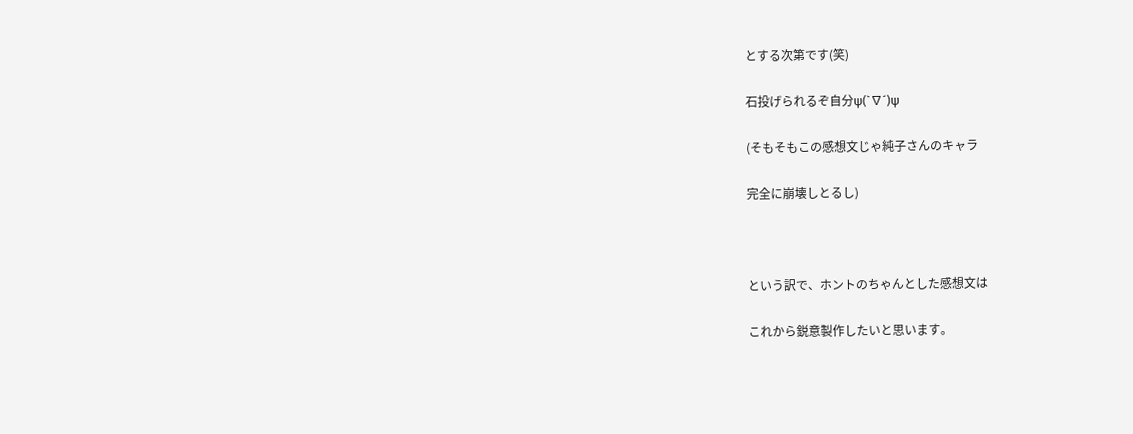とする次第です(笑)

石投げられるぞ自分ψ(`∇´)ψ

(そもそもこの感想文じゃ純子さんのキャラ

完全に崩壊しとるし)



という訳で、ホントのちゃんとした感想文は

これから鋭意製作したいと思います。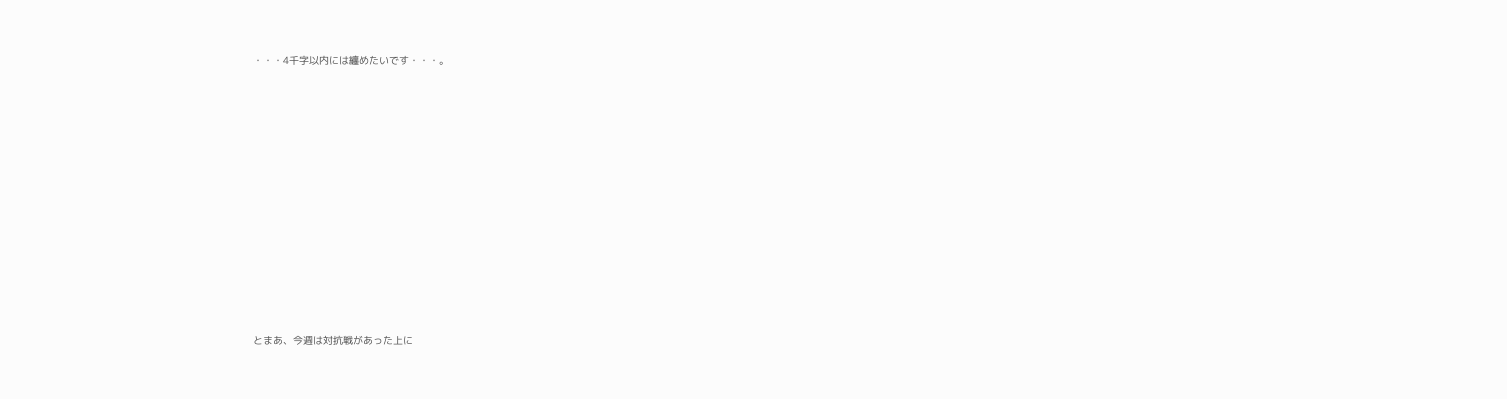・・・4千字以内には纏めたいです・・・。













とまあ、今週は対抗戦があった上に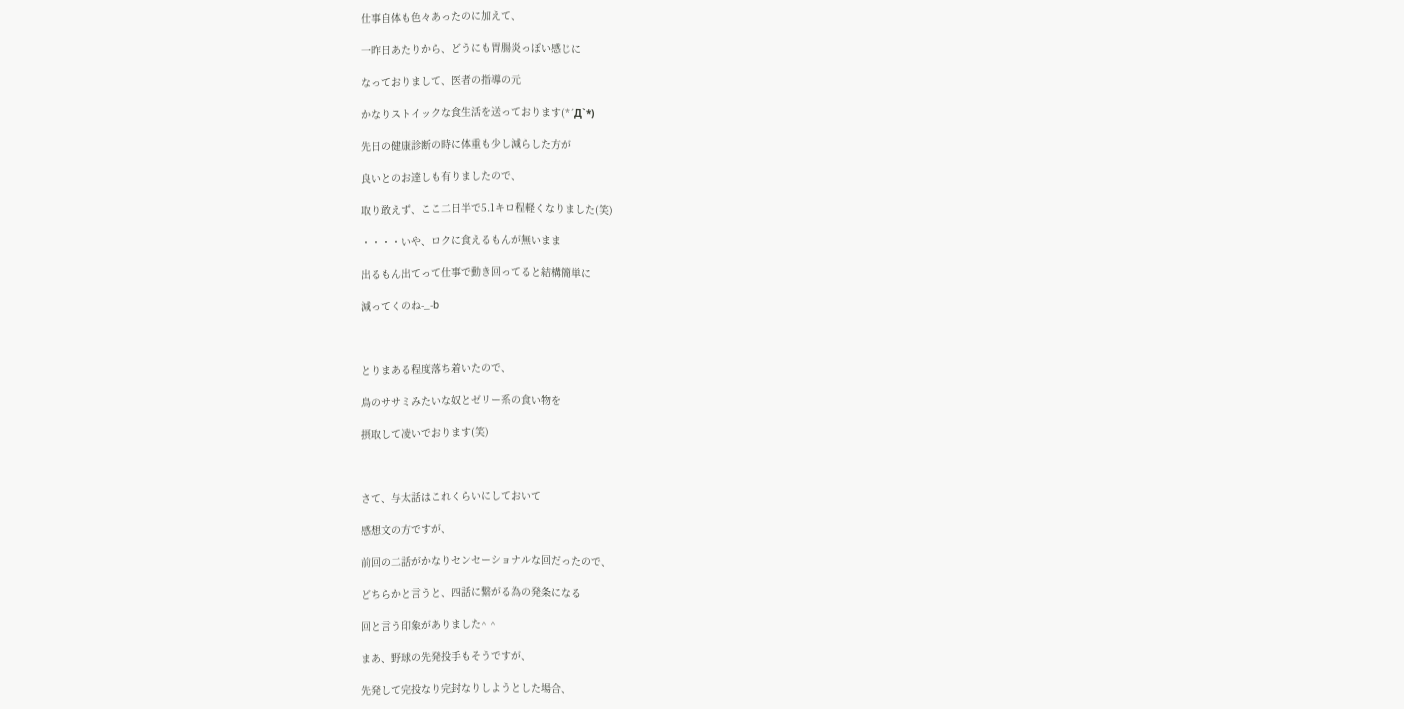仕事自体も色々あったのに加えて、

一昨日あたりから、どうにも胃腸炎っぽい感じに

なっておりまして、医者の指導の元

かなりストイックな食生活を送っております(*´Д`*)

先日の健康診断の時に体重も少し減らした方が

良いとのお達しも有りましたので、

取り敢えず、ここ二日半で5.1キロ程軽くなりました(笑)

・・・・いや、ロクに食えるもんが無いまま

出るもん出てって仕事で動き回ってると結構簡単に

減ってくのね-_-b



とりまある程度落ち着いたので、

鳥のササミみたいな奴とゼリー系の食い物を

摂取して凌いでおります(笑)



さて、与太話はこれくらいにしておいて

感想文の方ですが、

前回の二話がかなりセンセーショナルな回だったので、

どちらかと言うと、四話に繋がる為の発条になる

回と言う印象がありました^ ^

まあ、野球の先発投手もそうですが、

先発して完投なり完封なりしようとした場合、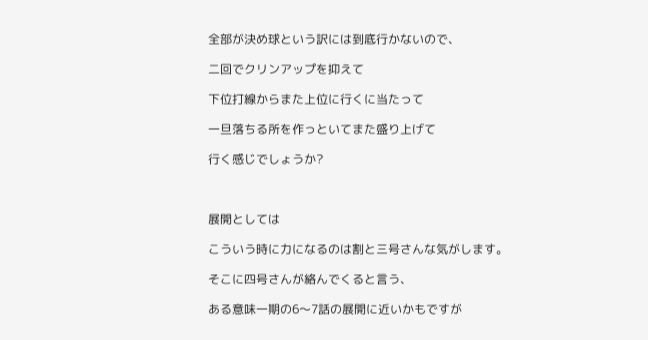全部が決め球という訳には到底行かないので、

二回でクリンアップを抑えて

下位打線からまた上位に行くに当たって

一旦落ちる所を作っといてまた盛り上げて

行く感じでしょうか?



展開としては

こういう時に力になるのは割と三号さんな気がします。

そこに四号さんが絡んでくると言う、

ある意味一期の6〜7話の展開に近いかもですが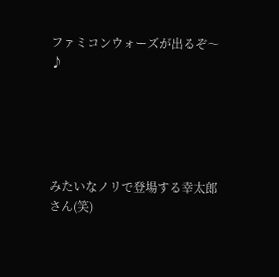ファミコンウォーズが出るぞ〜♪





みたいなノリで登場する幸太郎さん(笑)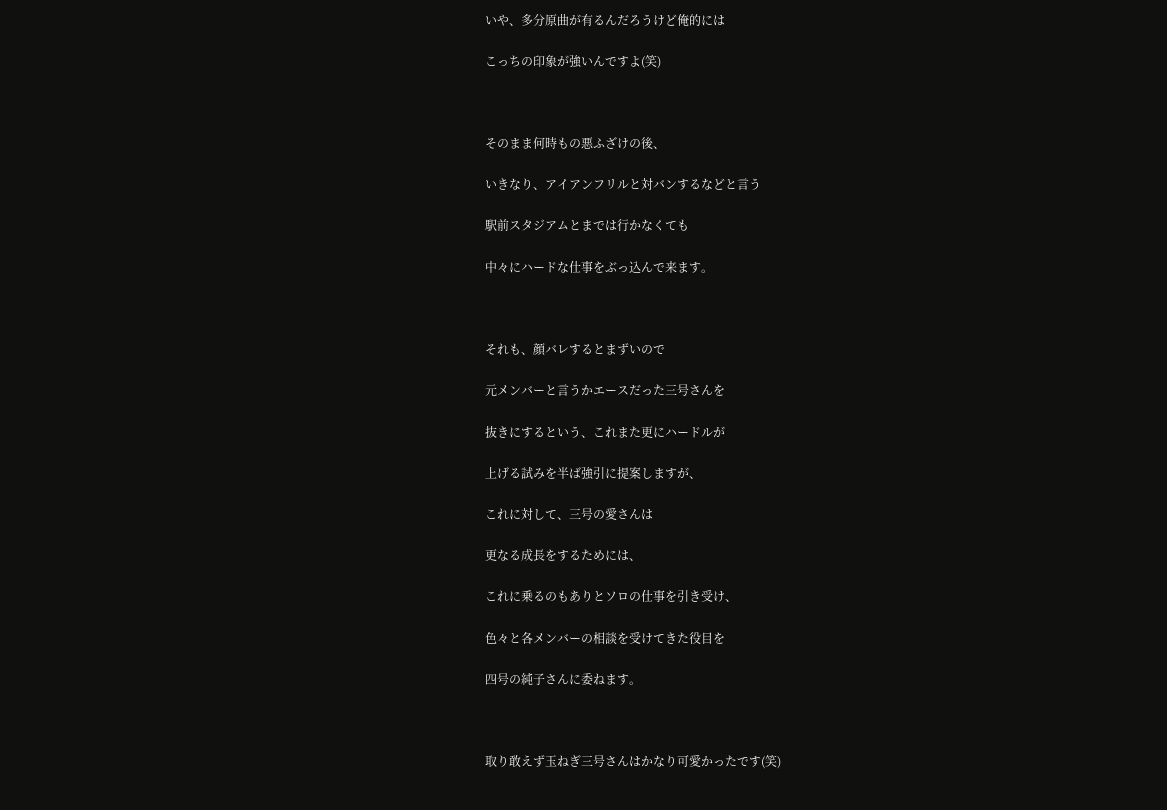いや、多分原曲が有るんだろうけど俺的には

こっちの印象が強いんですよ(笑)



そのまま何時もの悪ふざけの後、

いきなり、アイアンフリルと対バンするなどと言う

駅前スタジアムとまでは行かなくても

中々にハードな仕事をぶっ込んで来ます。



それも、顔バレするとまずいので

元メンバーと言うかエースだった三号さんを

抜きにするという、これまた更にハードルが

上げる試みを半ば強引に提案しますが、

これに対して、三号の愛さんは

更なる成長をするためには、

これに乗るのもありとソロの仕事を引き受け、

色々と各メンバーの相談を受けてきた役目を

四号の純子さんに委ねます。



取り敢えず玉ねぎ三号さんはかなり可愛かったです(笑)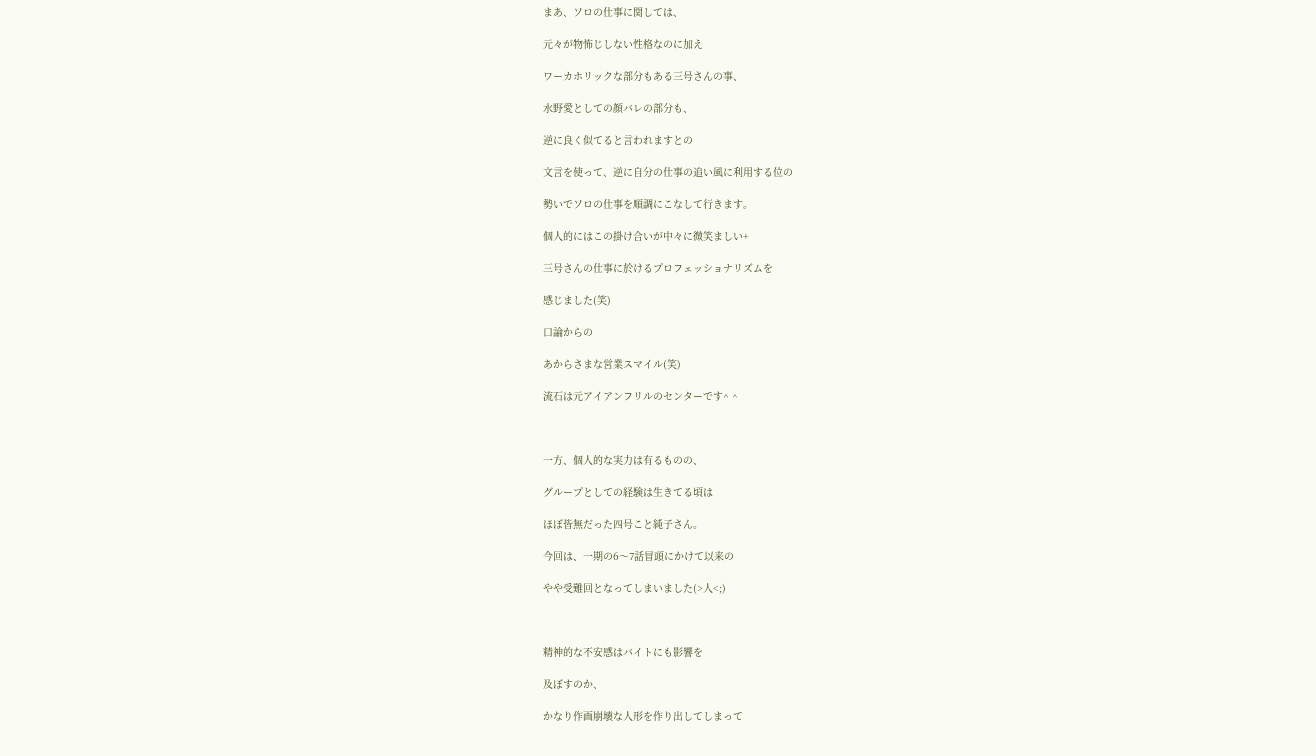まあ、ソロの仕事に関しては、

元々が物怖じしない性格なのに加え

ワーカホリックな部分もある三号さんの事、

水野愛としての顔バレの部分も、

逆に良く似てると言われますとの

文言を使って、逆に自分の仕事の追い風に利用する位の

勢いでソロの仕事を順調にこなして行きます。

個人的にはこの掛け合いが中々に微笑ましい+

三号さんの仕事に於けるプロフェッショナリズムを

感じました(笑)

口論からの

あからさまな営業スマイル(笑)

流石は元アイアンフリルのセンターです^ ^



一方、個人的な実力は有るものの、

グループとしての経験は生きてる頃は

ほぼ皆無だった四号こと純子さん。

今回は、一期の6〜7話冒頭にかけて以来の

やや受難回となってしまいました(>人<;)



精神的な不安感はバイトにも影響を

及ぼすのか、

かなり作画崩壊な人形を作り出してしまって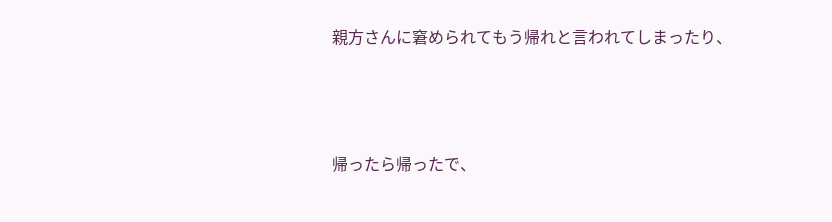親方さんに窘められてもう帰れと言われてしまったり、



帰ったら帰ったで、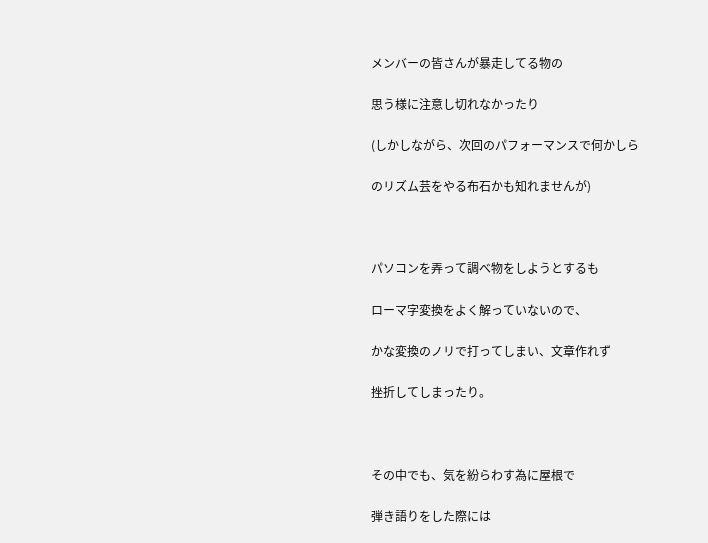メンバーの皆さんが暴走してる物の

思う様に注意し切れなかったり

(しかしながら、次回のパフォーマンスで何かしら

のリズム芸をやる布石かも知れませんが)



パソコンを弄って調べ物をしようとするも

ローマ字変換をよく解っていないので、

かな変換のノリで打ってしまい、文章作れず

挫折してしまったり。



その中でも、気を紛らわす為に屋根で

弾き語りをした際には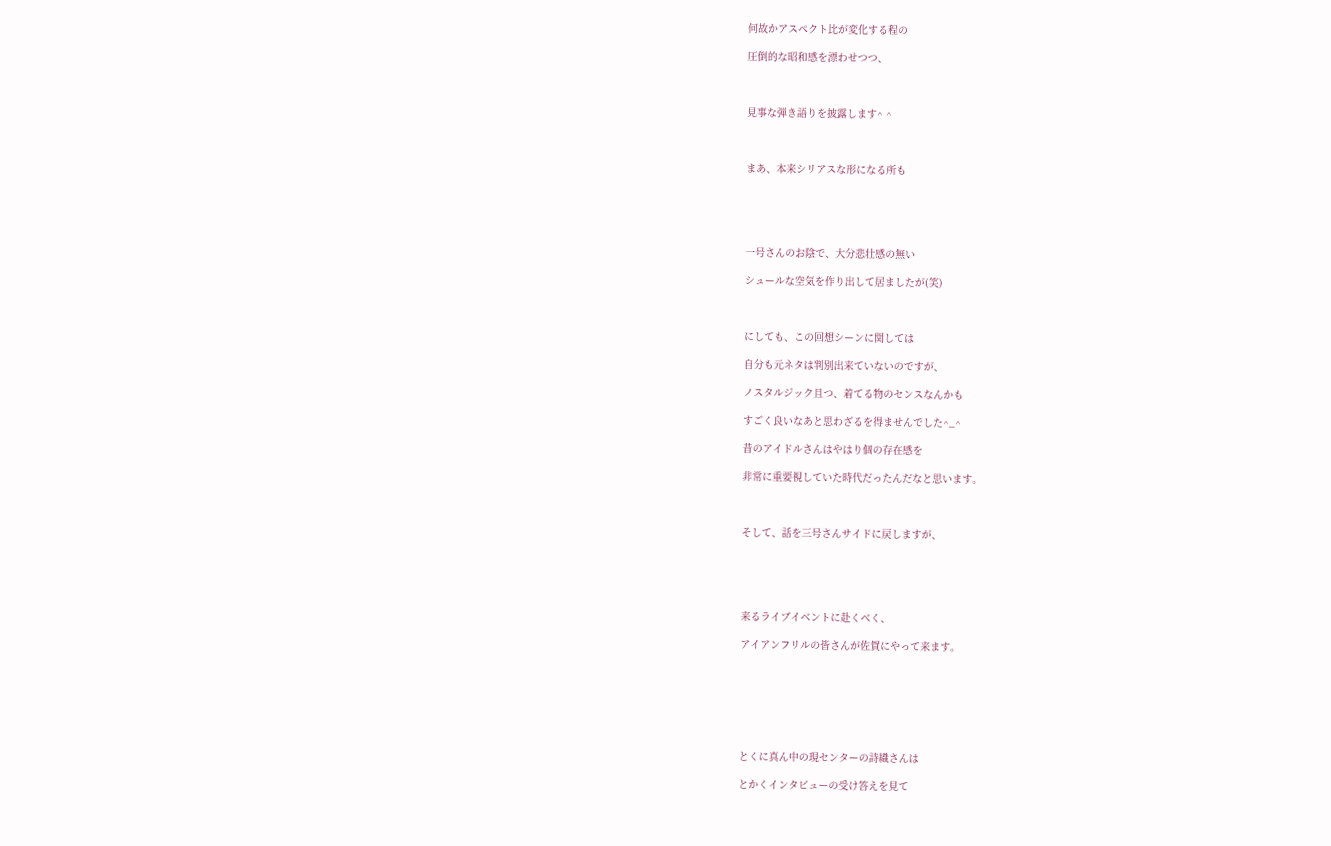何故かアスペクト比が変化する程の

圧倒的な昭和感を漂わせつつ、



見事な弾き語りを披露します^ ^



まあ、本来シリアスな形になる所も





一号さんのお陰で、大分悲壮感の無い

シュールな空気を作り出して居ましたが(笑)



にしても、この回想シーンに関しては

自分も元ネタは判別出来ていないのですが、

ノスタルジック且つ、着てる物のセンスなんかも

すごく良いなあと思わざるを得ませんでした^_^

昔のアイドルさんはやはり個の存在感を

非常に重要視していた時代だったんだなと思います。



そして、話を三号さんサイドに戻しますが、





来るライブイベントに赴くべく、

アイアンフリルの皆さんが佐賀にやって来ます。







とくに真ん中の現センターの詩織さんは

とかくインタビューの受け答えを見て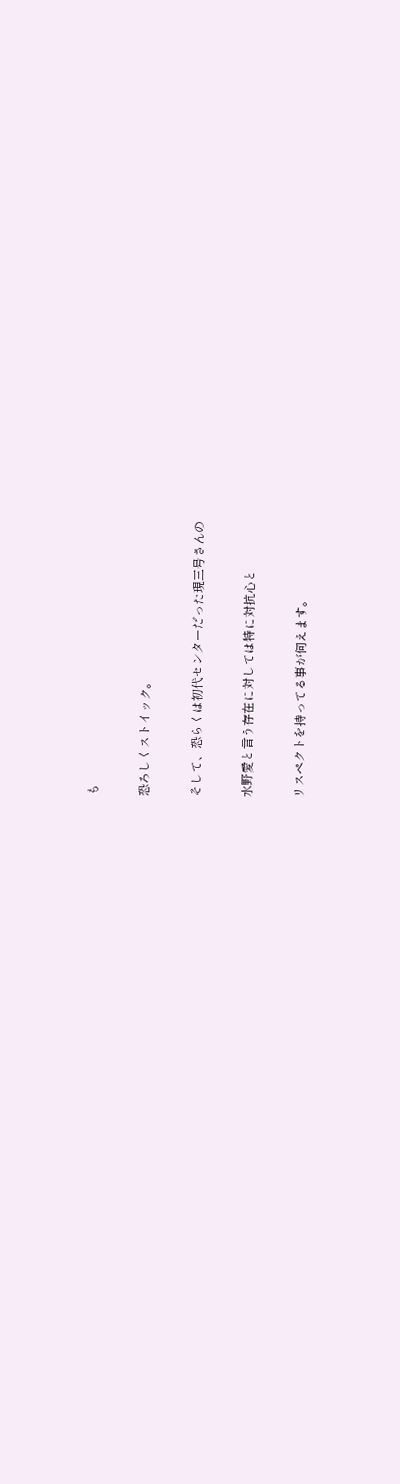も

恐ろしくストイック。

そして、恐らくは初代センターだった現三号さんの

水野愛と言う存在に対しては特に対抗心と

リスペクトを持ってる事が伺えます。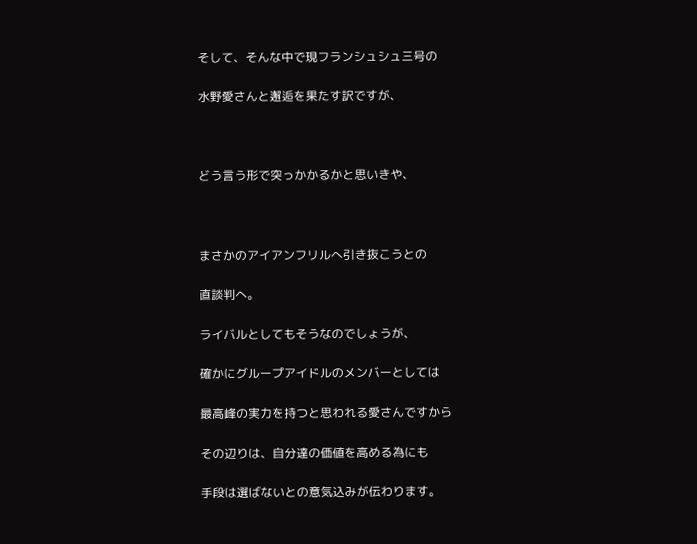そして、そんな中で現フランシュシュ三号の

水野愛さんと邂逅を果たす訳ですが、



どう言う形で突っかかるかと思いきや、



まさかのアイアンフリルへ引き抜こうとの

直談判へ。

ライバルとしてもそうなのでしょうが、

確かにグループアイドルのメンバーとしては

最高峰の実力を持つと思われる愛さんですから

その辺りは、自分達の価値を高める為にも

手段は選ばないとの意気込みが伝わります。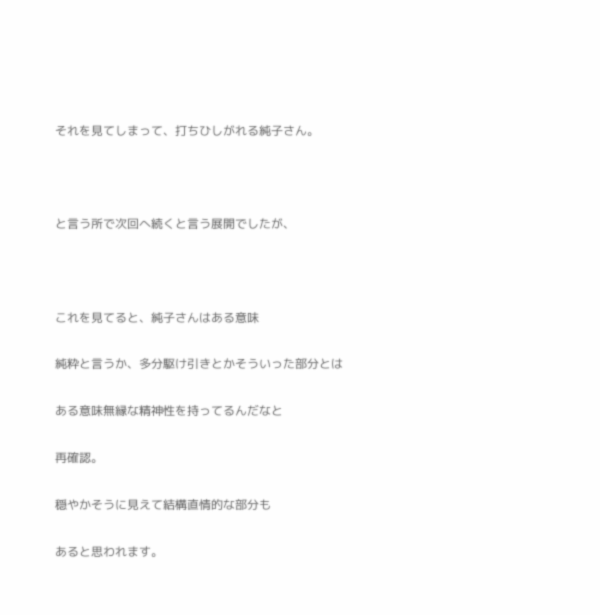それを見てしまって、打ちひしがれる純子さん。



と言う所で次回へ続くと言う展開でしたが、



これを見てると、純子さんはある意味

純粋と言うか、多分駆け引きとかそういった部分とは

ある意味無縁な精神性を持ってるんだなと

再確認。

穏やかそうに見えて結構直情的な部分も

あると思われます。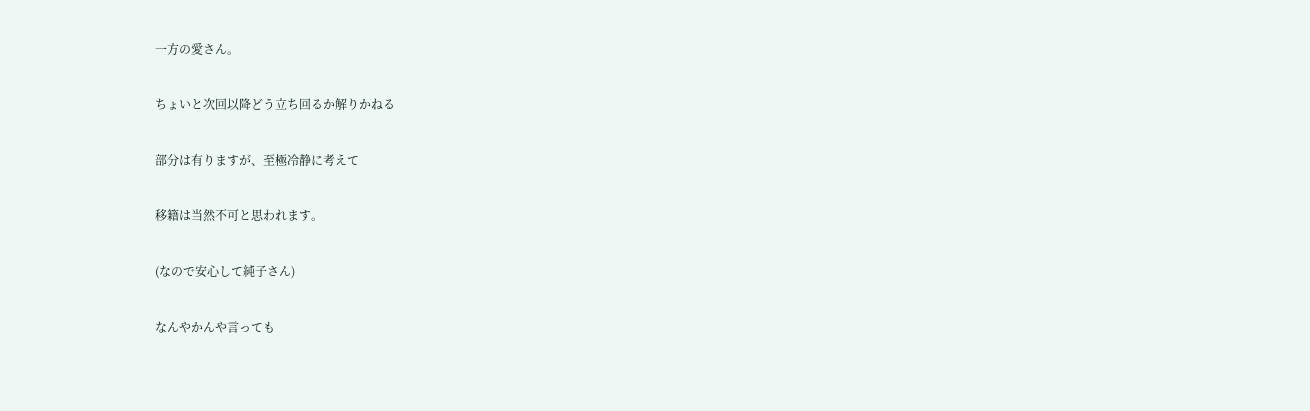一方の愛さん。

ちょいと次回以降どう立ち回るか解りかねる

部分は有りますが、至極冷静に考えて

移籍は当然不可と思われます。

(なので安心して純子さん)

なんやかんや言っても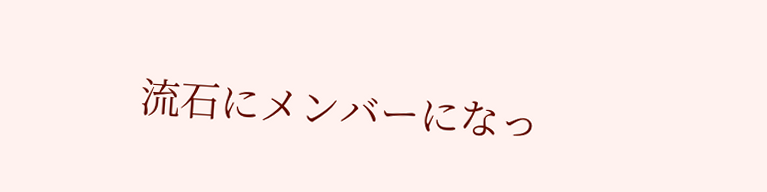流石にメンバーになっ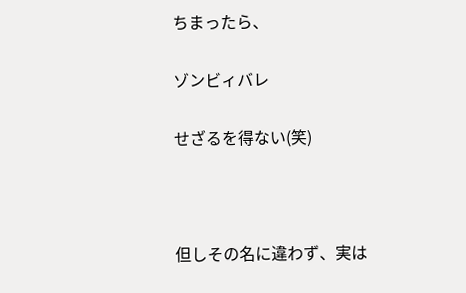ちまったら、

ゾンビィバレ

せざるを得ない(笑)



但しその名に違わず、実は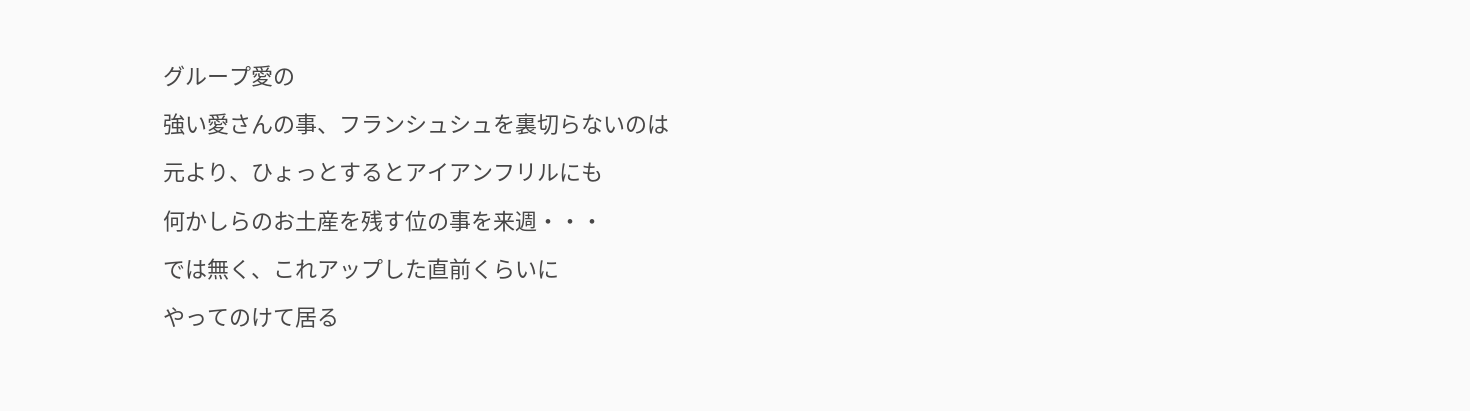グループ愛の

強い愛さんの事、フランシュシュを裏切らないのは

元より、ひょっとするとアイアンフリルにも

何かしらのお土産を残す位の事を来週・・・

では無く、これアップした直前くらいに

やってのけて居る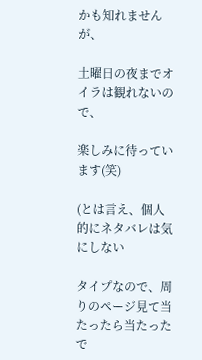かも知れませんが、

土曜日の夜までオイラは観れないので、

楽しみに待っています(笑)

(とは言え、個人的にネタバレは気にしない

タイプなので、周りのページ見て当たったら当たったで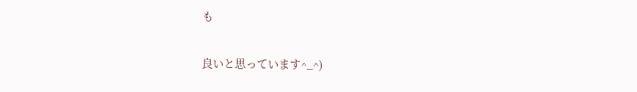も

良いと思っています^_^)